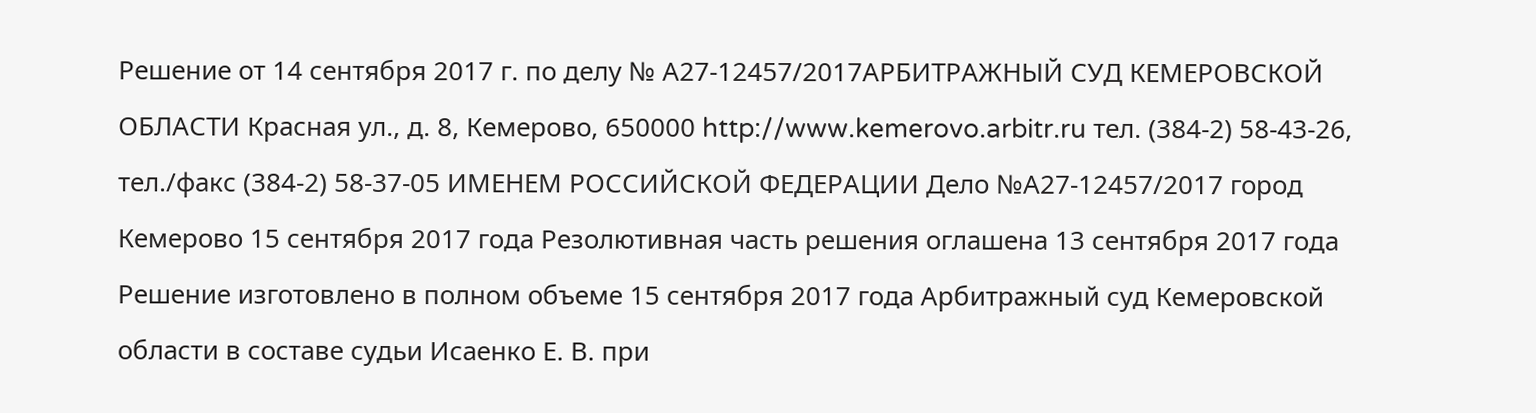Решение от 14 сентября 2017 г. по делу № А27-12457/2017АРБИТРАЖНЫЙ СУД КЕМЕРОВСКОЙ ОБЛАСТИ Красная ул., д. 8, Кемерово, 650000 http://www.kemerovo.arbitr.ru тел. (384-2) 58-43-26, тел./факс (384-2) 58-37-05 ИМЕНЕМ РОССИЙСКОЙ ФЕДЕРАЦИИ Дело №А27-12457/2017 город Кемерово 15 сентября 2017 года Резолютивная часть решения оглашена 13 сентября 2017 года Решение изготовлено в полном объеме 15 сентября 2017 года Арбитражный суд Кемеровской области в составе судьи Исаенко Е. В. при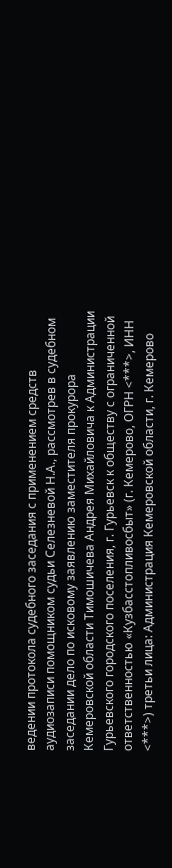ведении протокола судебного заседания с применением средств аудиозаписи помощником судьи Селезневой Н.А., рассмотрев в судебном заседании дело по исковому заявлению заместителя прокурора Кемеровской области Тимошичева Андрея Михайловича к Администрации Гурьевского городского поселения, г. Гурьевск к обществу с ограниченной ответственностью «Кузбасстопливосбыт» (г. Кемерово, ОГРН <***>, ИНН <***>) третьи лица: Администрация Кемеровской области, г. Кемерово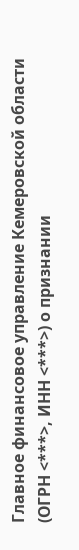Главное финансовое управление Кемеровской области (ОГРН <***>, ИНН <***>) о признании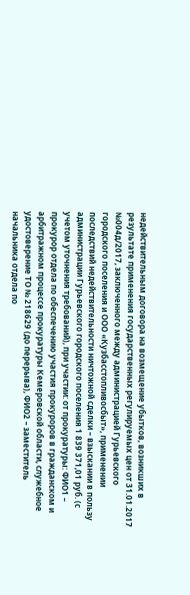недействительным договора на возмещение убытков, возникших в результате применения государственных регулируемых цен от 31.01.2017 №004д/2017, заключенного между администрацией Гурьевского городского поселения и ООО «Кузбасстопливосбыт», применении последствий недействительности ничтожной сделки – взыскании в пользу администрации Гурьевского городского поселения 1 839 371,01 руб. (с учетом уточнения требований), при участии: от прокуратуры: ФИО1 – прокурор отдела по обеспечению участия прокуроров в гражданском и арбитражном процессе прокуратуры Кемеровской области, служебное удостоверение ТО № 218629 (до перерыва), ФИО2 – заместитель начальника отдела по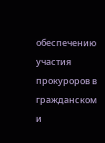обеспечению участия прокуроров в гражданском и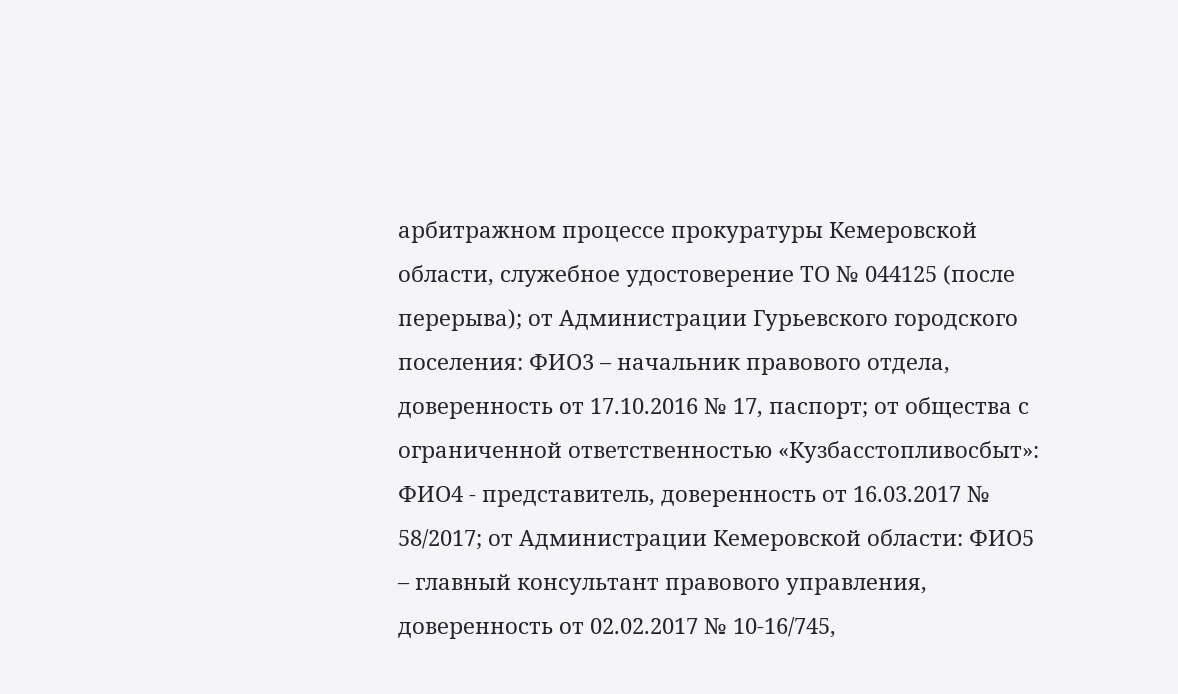арбитражном процессе прокуратуры Кемеровской области, служебное удостоверение ТО № 044125 (после перерыва); от Администрации Гурьевского городского поселения: ФИО3 – начальник правового отдела, доверенность от 17.10.2016 № 17, паспорт; от общества с ограниченной ответственностью «Кузбасстопливосбыт»: ФИО4 - представитель, доверенность от 16.03.2017 № 58/2017; от Администрации Кемеровской области: ФИО5 – главный консультант правового управления, доверенность от 02.02.2017 № 10-16/745,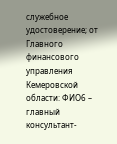служебное удостоверение; от Главного финансового управления Кемеровской области: ФИО6 – главный консультант-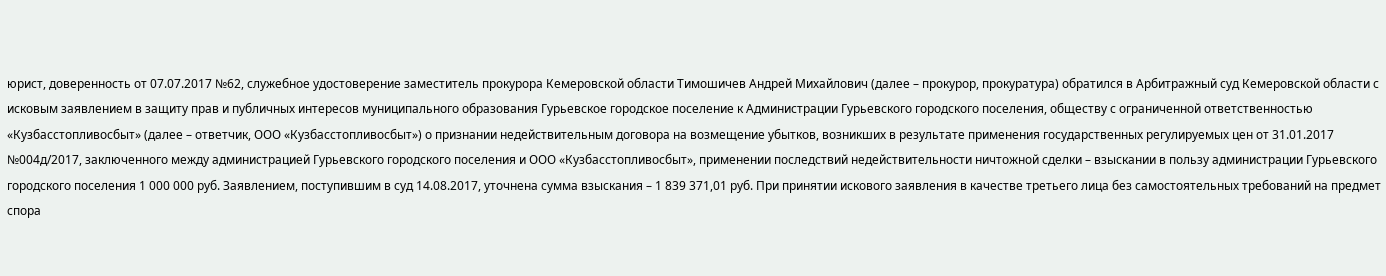юрист, доверенность от 07.07.2017 №62, служебное удостоверение заместитель прокурора Кемеровской области Тимошичев Андрей Михайлович (далее – прокурор, прокуратура) обратился в Арбитражный суд Кемеровской области с исковым заявлением в защиту прав и публичных интересов муниципального образования Гурьевское городское поселение к Администрации Гурьевского городского поселения, обществу с ограниченной ответственностью «Кузбасстопливосбыт» (далее – ответчик, ООО «Кузбасстопливосбыт») о признании недействительным договора на возмещение убытков, возникших в результате применения государственных регулируемых цен от 31.01.2017 №004д/2017, заключенного между администрацией Гурьевского городского поселения и ООО «Кузбасстопливосбыт», применении последствий недействительности ничтожной сделки – взыскании в пользу администрации Гурьевского городского поселения 1 000 000 руб. Заявлением, поступившим в суд 14.08.2017, уточнена сумма взыскания – 1 839 371,01 руб. При принятии искового заявления в качестве третьего лица без самостоятельных требований на предмет спора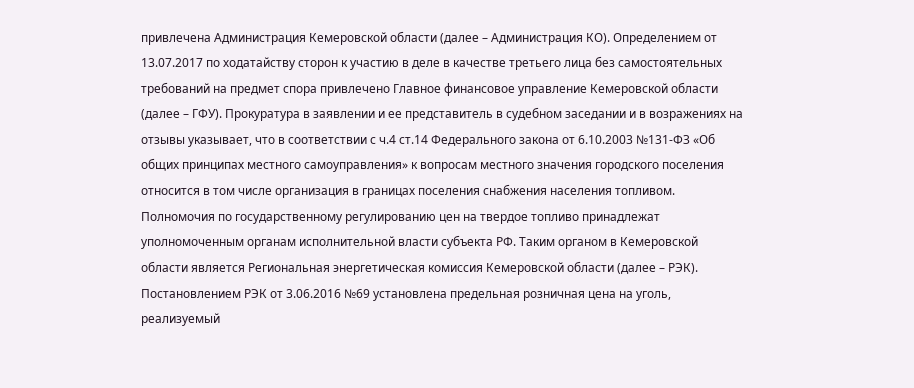привлечена Администрация Кемеровской области (далее – Администрация КО). Определением от 13.07.2017 по ходатайству сторон к участию в деле в качестве третьего лица без самостоятельных требований на предмет спора привлечено Главное финансовое управление Кемеровской области (далее – ГФУ). Прокуратура в заявлении и ее представитель в судебном заседании и в возражениях на отзывы указывает, что в соответствии с ч.4 ст.14 Федерального закона от 6.10.2003 №131-ФЗ «Об общих принципах местного самоуправления» к вопросам местного значения городского поселения относится в том числе организация в границах поселения снабжения населения топливом. Полномочия по государственному регулированию цен на твердое топливо принадлежат уполномоченным органам исполнительной власти субъекта РФ. Таким органом в Кемеровской области является Региональная энергетическая комиссия Кемеровской области (далее – РЭК). Постановлением РЭК от 3.06.2016 №69 установлена предельная розничная цена на уголь, реализуемый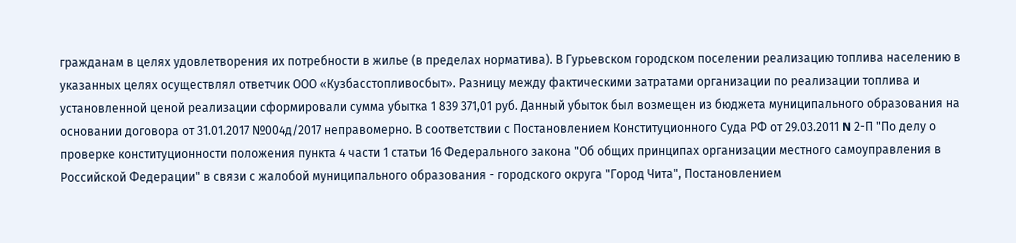гражданам в целях удовлетворения их потребности в жилье (в пределах норматива). В Гурьевском городском поселении реализацию топлива населению в указанных целях осуществлял ответчик ООО «Кузбасстопливосбыт». Разницу между фактическими затратами организации по реализации топлива и установленной ценой реализации сформировали сумма убытка 1 839 371,01 руб. Данный убыток был возмещен из бюджета муниципального образования на основании договора от 31.01.2017 №004д/2017 неправомерно. В соответствии с Постановлением Конституционного Суда РФ от 29.03.2011 N 2-П "По делу о проверке конституционности положения пункта 4 части 1 статьи 16 Федерального закона "Об общих принципах организации местного самоуправления в Российской Федерации" в связи с жалобой муниципального образования - городского округа "Город Чита", Постановлением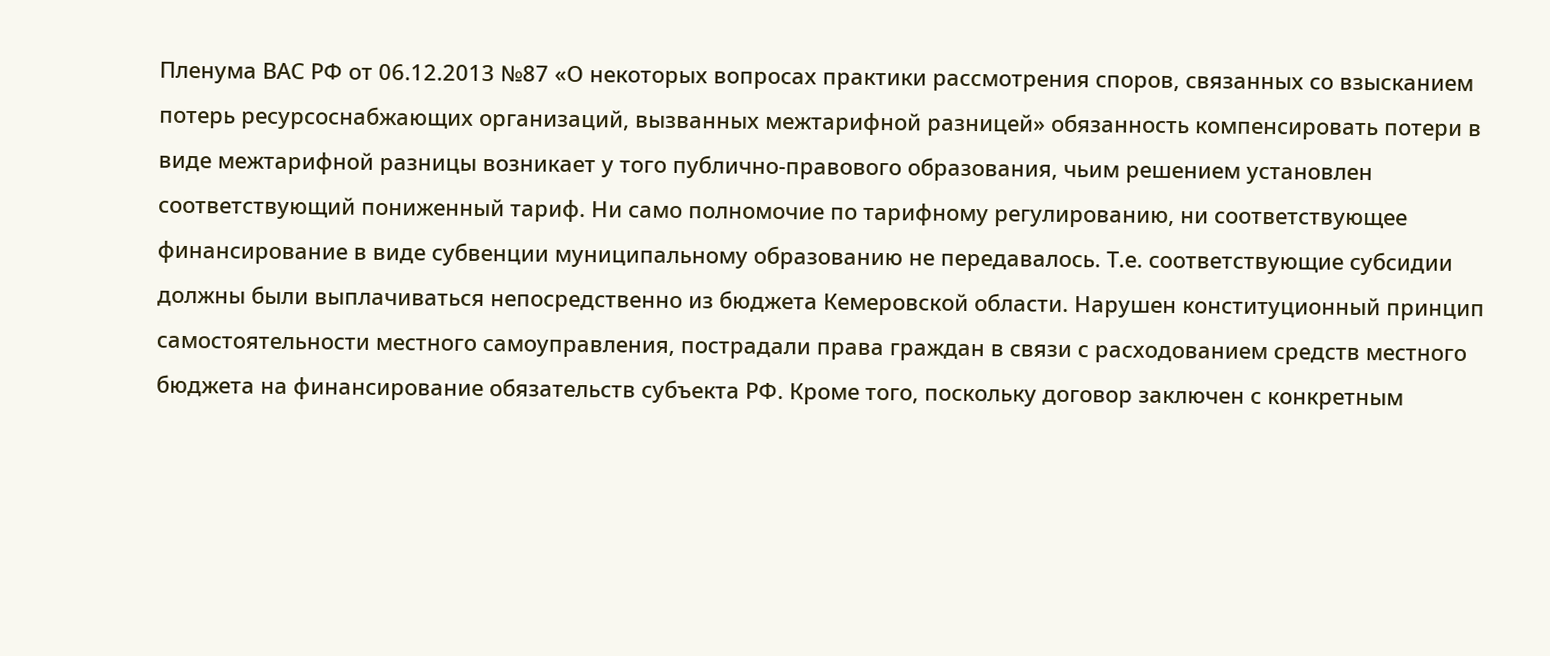Пленума ВАС РФ от 06.12.2013 №87 «О некоторых вопросах практики рассмотрения споров, связанных со взысканием потерь ресурсоснабжающих организаций, вызванных межтарифной разницей» обязанность компенсировать потери в виде межтарифной разницы возникает у того публично-правового образования, чьим решением установлен соответствующий пониженный тариф. Ни само полномочие по тарифному регулированию, ни соответствующее финансирование в виде субвенции муниципальному образованию не передавалось. Т.е. соответствующие субсидии должны были выплачиваться непосредственно из бюджета Кемеровской области. Нарушен конституционный принцип самостоятельности местного самоуправления, пострадали права граждан в связи с расходованием средств местного бюджета на финансирование обязательств субъекта РФ. Кроме того, поскольку договор заключен с конкретным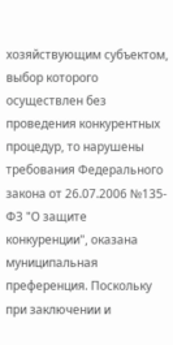хозяйствующим субъектом, выбор которого осуществлен без проведения конкурентных процедур, то нарушены требования Федерального закона от 26.07.2006 №135-ФЗ "О защите конкуренции", оказана муниципальная преференция. Поскольку при заключении и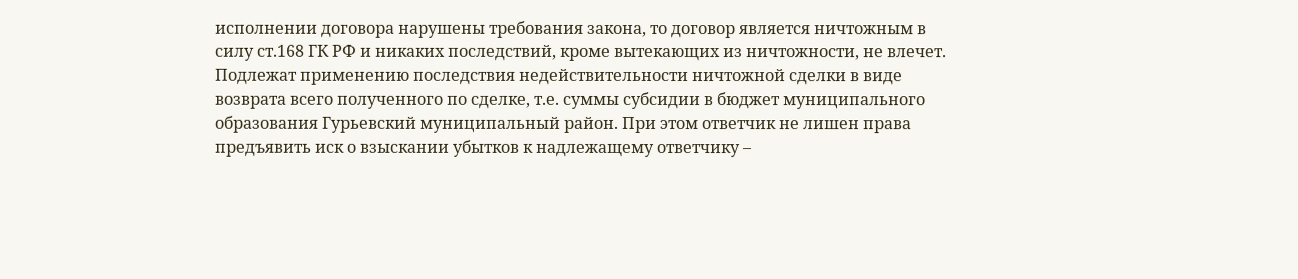исполнении договора нарушены требования закона, то договор является ничтожным в силу ст.168 ГК РФ и никаких последствий, кроме вытекающих из ничтожности, не влечет. Подлежат применению последствия недействительности ничтожной сделки в виде возврата всего полученного по сделке, т.е. суммы субсидии в бюджет муниципального образования Гурьевский муниципальный район. При этом ответчик не лишен права предъявить иск о взыскании убытков к надлежащему ответчику –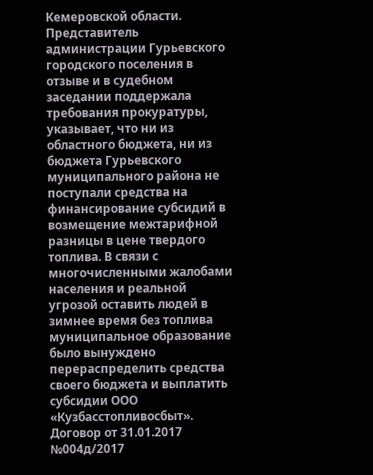Кемеровской области. Представитель администрации Гурьевского городского поселения в отзыве и в судебном заседании поддержала требования прокуратуры, указывает, что ни из областного бюджета, ни из бюджета Гурьевского муниципального района не поступали средства на финансирование субсидий в возмещение межтарифной разницы в цене твердого топлива. В связи с многочисленными жалобами населения и реальной угрозой оставить людей в зимнее время без топлива муниципальное образование было вынуждено перераспределить средства своего бюджета и выплатить субсидии ООО «Кузбасстопливосбыт». Договор от 31.01.2017 №004д/2017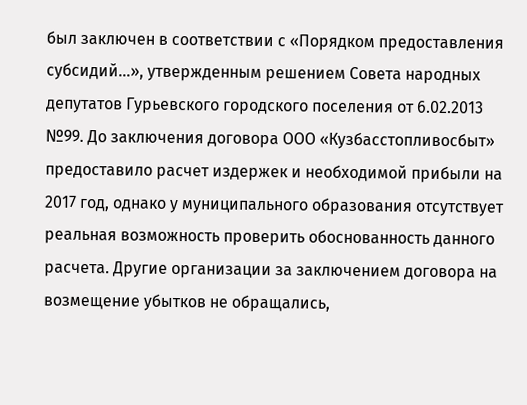был заключен в соответствии с «Порядком предоставления субсидий…», утвержденным решением Совета народных депутатов Гурьевского городского поселения от 6.02.2013 №99. До заключения договора ООО «Кузбасстопливосбыт» предоставило расчет издержек и необходимой прибыли на 2017 год, однако у муниципального образования отсутствует реальная возможность проверить обоснованность данного расчета. Другие организации за заключением договора на возмещение убытков не обращались,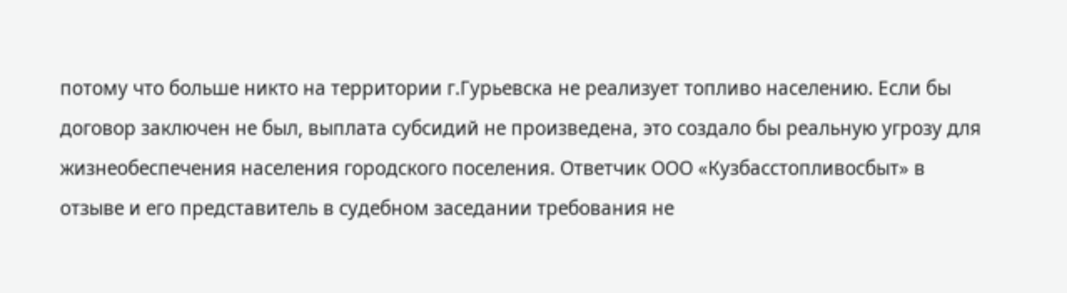потому что больше никто на территории г.Гурьевска не реализует топливо населению. Если бы договор заключен не был, выплата субсидий не произведена, это создало бы реальную угрозу для жизнеобеспечения населения городского поселения. Ответчик ООО «Кузбасстопливосбыт» в отзыве и его представитель в судебном заседании требования не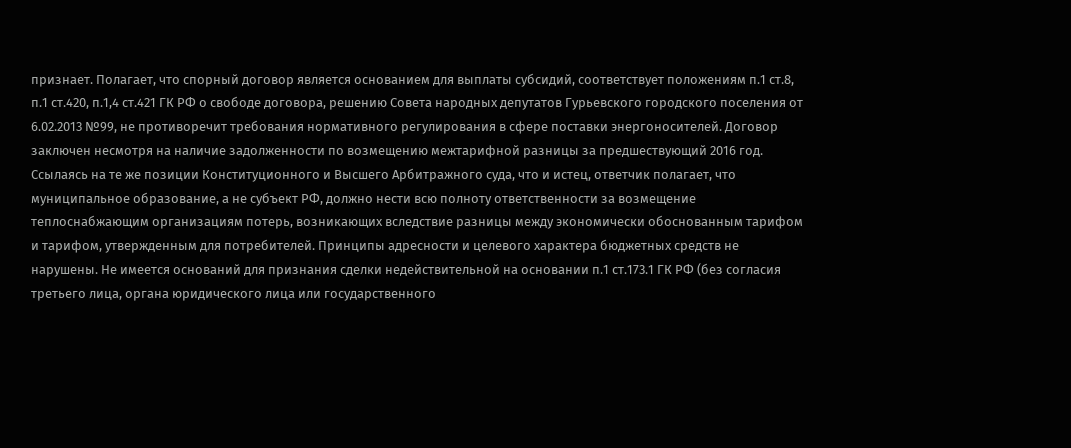признает. Полагает, что спорный договор является основанием для выплаты субсидий, соответствует положениям п.1 ст.8, п.1 ст.420, п.1,4 ст.421 ГК РФ о свободе договора, решению Совета народных депутатов Гурьевского городского поселения от 6.02.2013 №99, не противоречит требования нормативного регулирования в сфере поставки энергоносителей. Договор заключен несмотря на наличие задолженности по возмещению межтарифной разницы за предшествующий 2016 год. Ссылаясь на те же позиции Конституционного и Высшего Арбитражного суда, что и истец, ответчик полагает, что муниципальное образование, а не субъект РФ, должно нести всю полноту ответственности за возмещение теплоснабжающим организациям потерь, возникающих вследствие разницы между экономически обоснованным тарифом и тарифом, утвержденным для потребителей. Принципы адресности и целевого характера бюджетных средств не нарушены. Не имеется оснований для признания сделки недействительной на основании п.1 ст.173.1 ГК РФ (без согласия третьего лица, органа юридического лица или государственного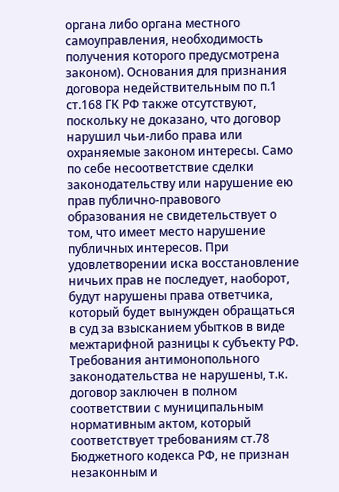органа либо органа местного самоуправления, необходимость получения которого предусмотрена законом). Основания для признания договора недействительным по п.1 ст.168 ГК РФ также отсутствуют, поскольку не доказано, что договор нарушил чьи-либо права или охраняемые законом интересы. Само по себе несоответствие сделки законодательству или нарушение ею прав публично-правового образования не свидетельствует о том, что имеет место нарушение публичных интересов. При удовлетворении иска восстановление ничьих прав не последует, наоборот, будут нарушены права ответчика, который будет вынужден обращаться в суд за взысканием убытков в виде межтарифной разницы к субъекту РФ. Требования антимонопольного законодательства не нарушены, т.к. договор заключен в полном соответствии с муниципальным нормативным актом, который соответствует требованиям ст.78 Бюджетного кодекса РФ, не признан незаконным и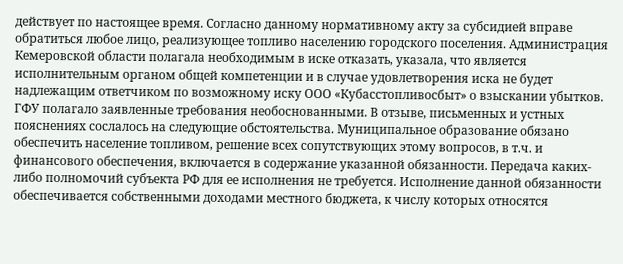действует по настоящее время. Согласно данному нормативному акту за субсидией вправе обратиться любое лицо, реализующее топливо населению городского поселения. Администрация Кемеровской области полагала необходимым в иске отказать, указала, что является исполнительным органом общей компетенции и в случае удовлетворения иска не будет надлежащим ответчиком по возможному иску ООО «Кубасстопливосбыт» о взыскании убытков. ГФУ полагало заявленные требования необоснованными. В отзыве, письменных и устных пояснениях сослалось на следующие обстоятельства. Муниципальное образование обязано обеспечить население топливом, решение всех сопутствующих этому вопросов, в т.ч. и финансового обеспечения, включается в содержание указанной обязанности. Передача каких-либо полномочий субъекта РФ для ее исполнения не требуется. Исполнение данной обязанности обеспечивается собственными доходами местного бюджета, к числу которых относятся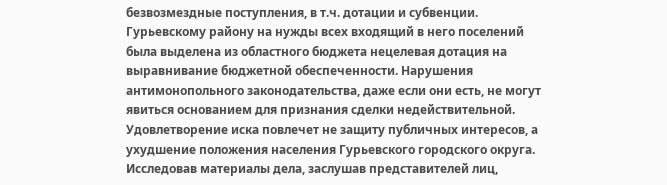безвозмездные поступления, в т.ч. дотации и субвенции. Гурьевскому району на нужды всех входящий в него поселений была выделена из областного бюджета нецелевая дотация на выравнивание бюджетной обеспеченности. Нарушения антимонопольного законодательства, даже если они есть, не могут явиться основанием для признания сделки недействительной. Удовлетворение иска повлечет не защиту публичных интересов, а ухудшение положения населения Гурьевского городского округа. Исследовав материалы дела, заслушав представителей лиц,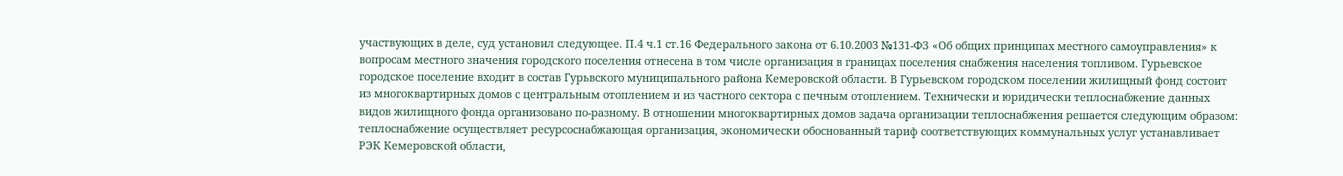участвующих в деле, суд установил следующее. П.4 ч.1 ст.16 Федерального закона от 6.10.2003 №131-ФЗ «Об общих принципах местного самоуправления» к вопросам местного значения городского поселения отнесена в том числе организация в границах поселения снабжения населения топливом. Гурьевское городское поселение входит в состав Гурьвского муниципального района Кемеровской области. В Гурьевском городском поселении жилищный фонд состоит из многоквартирных домов с центральным отоплением и из частного сектора с печным отоплением. Технически и юридически теплоснабжение данных видов жилищного фонда организовано по-разному. В отношении многоквартирных домов задача организации теплоснабжения решается следующим образом: теплоснабжение осуществляет ресурсоснабжающая организация, экономически обоснованный тариф соответствующих коммунальных услуг устанавливает РЭК Кемеровской области,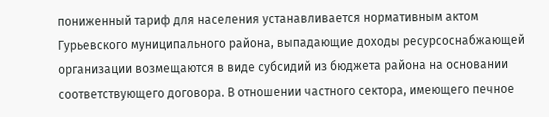пониженный тариф для населения устанавливается нормативным актом Гурьевского муниципального района, выпадающие доходы ресурсоснабжающей организации возмещаются в виде субсидий из бюджета района на основании соответствующего договора. В отношении частного сектора, имеющего печное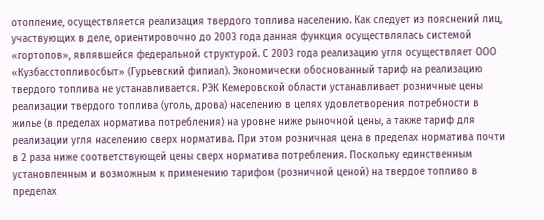отопление, осуществляется реализация твердого топлива населению. Как следует из пояснений лиц, участвующих в деле, ориентировочно до 2003 года данная функция осуществлялась системой «гортопов», являвшейся федеральной структурой. С 2003 года реализацию угля осуществляет ООО «Кузбасстопливосбыт» (Гурьевский филиал). Экономически обоснованный тариф на реализацию твердого топлива не устанавливается. РЭК Кемеровской области устанавливает розничные цены реализации твердого топлива (уголь, дрова) населению в целях удовлетворения потребности в жилье (в пределах норматива потребления) на уровне ниже рыночной цены, а также тариф для реализации угля населению сверх норматива. При этом розничная цена в пределах норматива почти в 2 раза ниже соответствующей цены сверх норматива потребления. Поскольку единственным установленным и возможным к применению тарифом (розничной ценой) на твердое топливо в пределах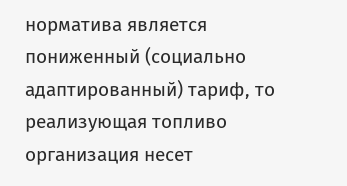норматива является пониженный (социально адаптированный) тариф, то реализующая топливо организация несет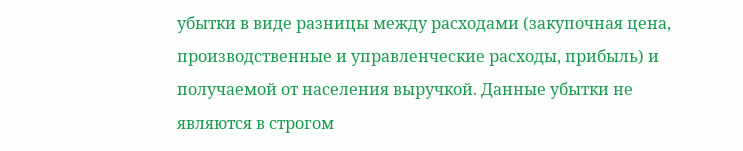убытки в виде разницы между расходами (закупочная цена, производственные и управленческие расходы, прибыль) и получаемой от населения выручкой. Данные убытки не являются в строгом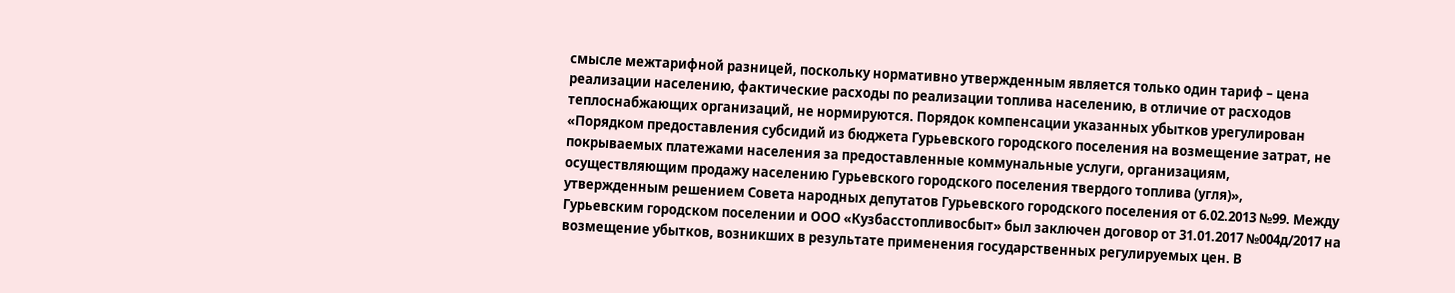смысле межтарифной разницей, поскольку нормативно утвержденным является только один тариф – цена реализации населению, фактические расходы по реализации топлива населению, в отличие от расходов теплоснабжающих организаций, не нормируются. Порядок компенсации указанных убытков урегулирован «Порядком предоставления субсидий из бюджета Гурьевского городского поселения на возмещение затрат, не покрываемых платежами населения за предоставленные коммунальные услуги, организациям, осуществляющим продажу населению Гурьевского городского поселения твердого топлива (угля)», утвержденным решением Совета народных депутатов Гурьевского городского поселения от 6.02.2013 №99. Между Гурьевским городском поселении и ООО «Кузбасстопливосбыт» был заключен договор от 31.01.2017 №004д/2017 на возмещение убытков, возникших в результате применения государственных регулируемых цен. В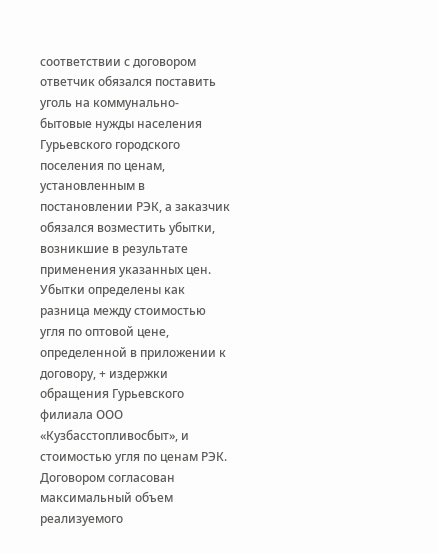соответствии с договором ответчик обязался поставить уголь на коммунально-бытовые нужды населения Гурьевского городского поселения по ценам, установленным в постановлении РЭК, а заказчик обязался возместить убытки, возникшие в результате применения указанных цен. Убытки определены как разница между стоимостью угля по оптовой цене, определенной в приложении к договору, + издержки обращения Гурьевского филиала ООО «Кузбасстопливосбыт», и стоимостью угля по ценам РЭК. Договором согласован максимальный объем реализуемого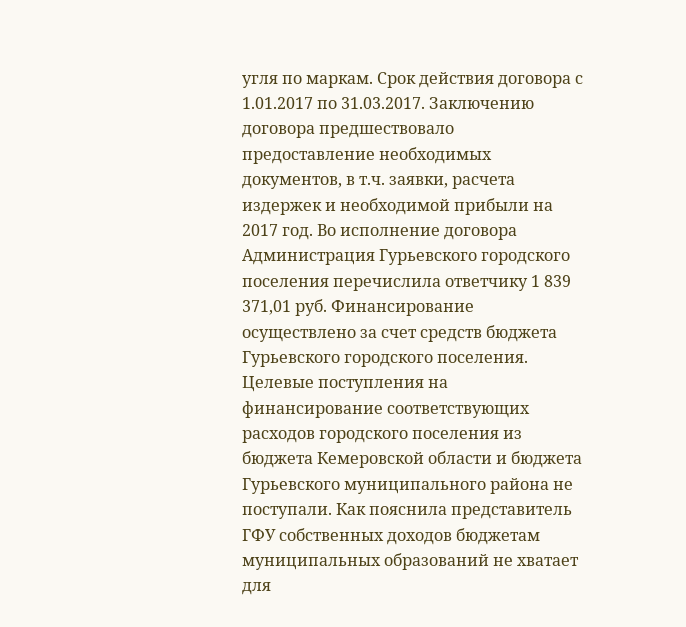угля по маркам. Срок действия договора с 1.01.2017 по 31.03.2017. Заключению договора предшествовало предоставление необходимых документов, в т.ч. заявки, расчета издержек и необходимой прибыли на 2017 год. Во исполнение договора Администрация Гурьевского городского поселения перечислила ответчику 1 839 371,01 руб. Финансирование осуществлено за счет средств бюджета Гурьевского городского поселения. Целевые поступления на финансирование соответствующих расходов городского поселения из бюджета Кемеровской области и бюджета Гурьевского муниципального района не поступали. Как пояснила представитель ГФУ собственных доходов бюджетам муниципальных образований не хватает для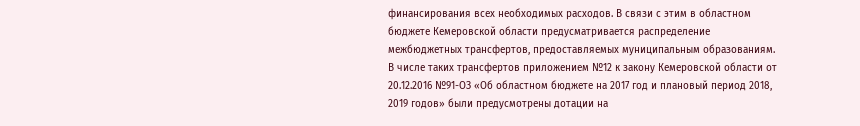финансирования всех необходимых расходов. В связи с этим в областном бюджете Кемеровской области предусматривается распределение межбюджетных трансфертов, предоставляемых муниципальным образованиям. В числе таких трансфертов приложением №12 к закону Кемеровской области от 20.12.2016 №91-ОЗ «Об областном бюджете на 2017 год и плановый период 2018, 2019 годов» были предусмотрены дотации на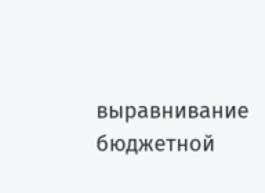выравнивание бюджетной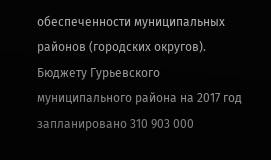обеспеченности муниципальных районов (городских округов). Бюджету Гурьевского муниципального района на 2017 год запланировано 310 903 000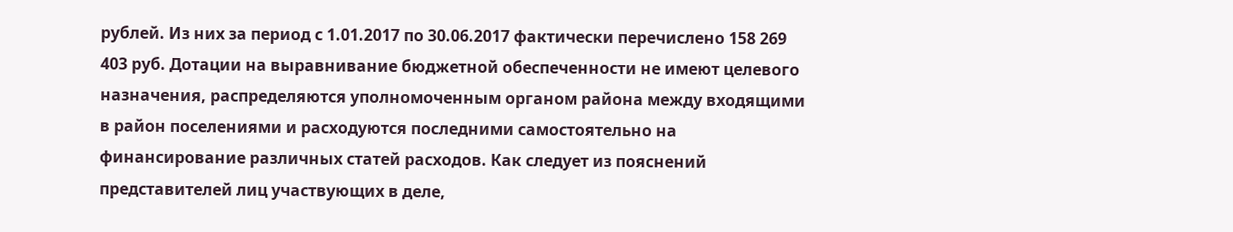рублей. Из них за период с 1.01.2017 по 30.06.2017 фактически перечислено 158 269 403 руб. Дотации на выравнивание бюджетной обеспеченности не имеют целевого назначения, распределяются уполномоченным органом района между входящими в район поселениями и расходуются последними самостоятельно на финансирование различных статей расходов. Как следует из пояснений представителей лиц участвующих в деле,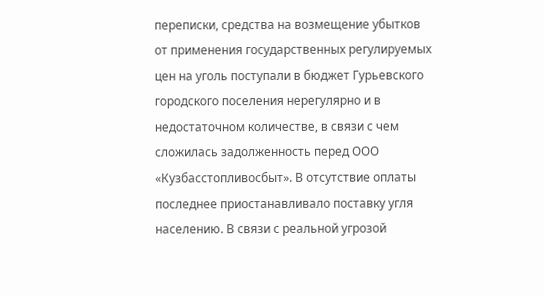переписки, средства на возмещение убытков от применения государственных регулируемых цен на уголь поступали в бюджет Гурьевского городского поселения нерегулярно и в недостаточном количестве, в связи с чем сложилась задолженность перед ООО «Кузбасстопливосбыт». В отсутствие оплаты последнее приостанавливало поставку угля населению. В связи с реальной угрозой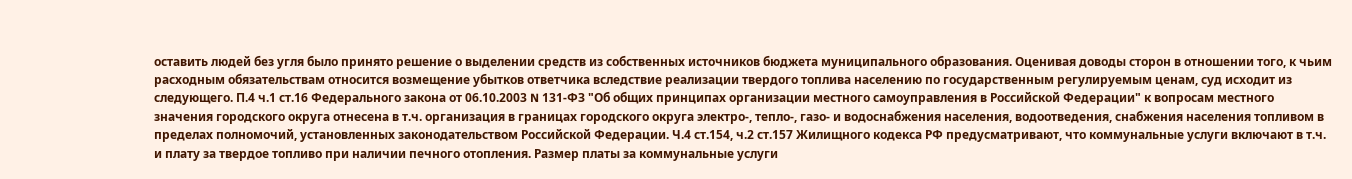оставить людей без угля было принято решение о выделении средств из собственных источников бюджета муниципального образования. Оценивая доводы сторон в отношении того, к чьим расходным обязательствам относится возмещение убытков ответчика вследствие реализации твердого топлива населению по государственным регулируемым ценам, суд исходит из следующего. П.4 ч.1 ст.16 Федерального закона от 06.10.2003 N 131-ФЗ "Об общих принципах организации местного самоуправления в Российской Федерации" к вопросам местного значения городского округа отнесена в т.ч. организация в границах городского округа электро-, тепло-, газо- и водоснабжения населения, водоотведения, снабжения населения топливом в пределах полномочий, установленных законодательством Российской Федерации. Ч.4 ст.154, ч.2 ст.157 Жилищного кодекса РФ предусматривают, что коммунальные услуги включают в т.ч. и плату за твердое топливо при наличии печного отопления. Размер платы за коммунальные услуги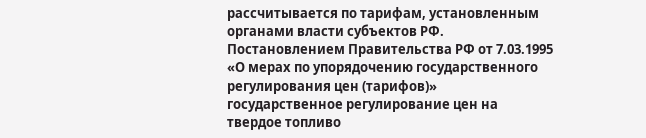рассчитывается по тарифам, установленным органами власти субъектов РФ. Постановлением Правительства РФ от 7.03.1995 «О мерах по упорядочению государственного регулирования цен (тарифов)» государственное регулирование цен на твердое топливо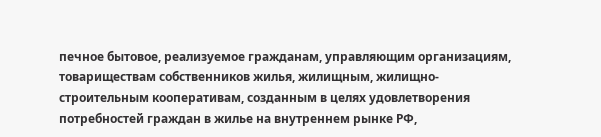печное бытовое, реализуемое гражданам, управляющим организациям, товариществам собственников жилья, жилищным, жилищно-строительным кооперативам, созданным в целях удовлетворения потребностей граждан в жилье на внутреннем рынке РФ,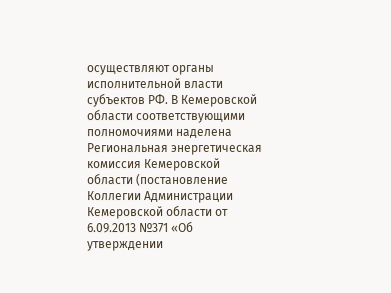осуществляют органы исполнительной власти субъектов РФ. В Кемеровской области соответствующими полномочиями наделена Региональная энергетическая комиссия Кемеровской области (постановление Коллегии Администрации Кемеровской области от 6.09.2013 №371 «Об утверждении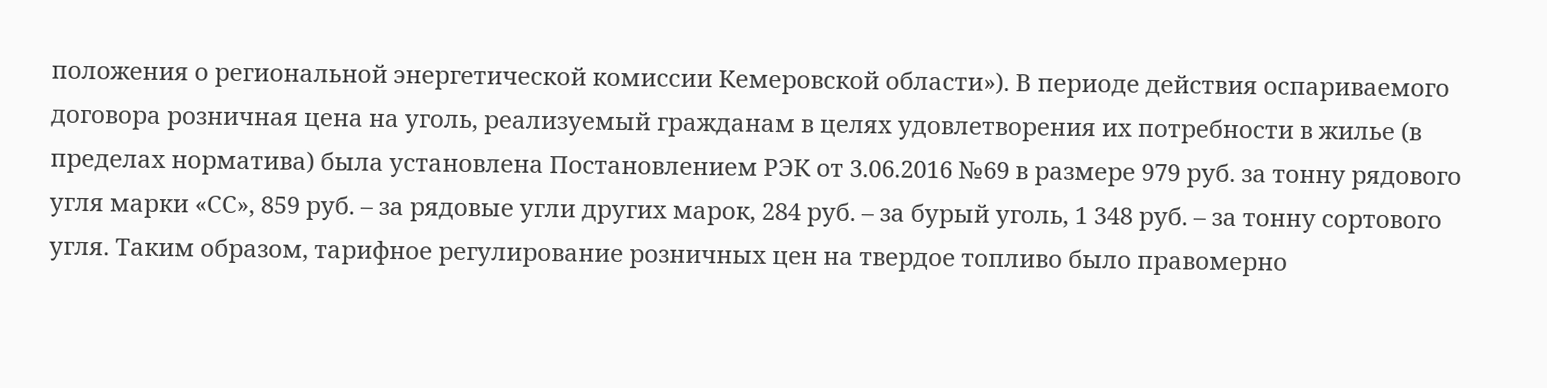положения о региональной энергетической комиссии Кемеровской области»). В периоде действия оспариваемого договора розничная цена на уголь, реализуемый гражданам в целях удовлетворения их потребности в жилье (в пределах норматива) была установлена Постановлением РЭК от 3.06.2016 №69 в размере 979 руб. за тонну рядового угля марки «СС», 859 руб. – за рядовые угли других марок, 284 руб. – за бурый уголь, 1 348 руб. – за тонну сортового угля. Таким образом, тарифное регулирование розничных цен на твердое топливо было правомерно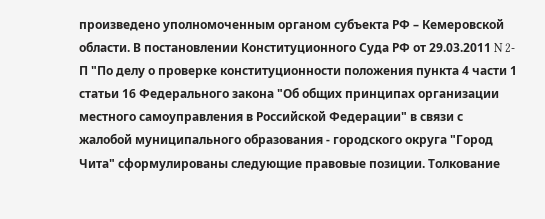произведено уполномоченным органом субъекта РФ – Кемеровской области. В постановлении Конституционного Суда РФ от 29.03.2011 N 2-П "По делу о проверке конституционности положения пункта 4 части 1 статьи 16 Федерального закона "Об общих принципах организации местного самоуправления в Российской Федерации" в связи с жалобой муниципального образования - городского округа "Город Чита" сформулированы следующие правовые позиции. Толкование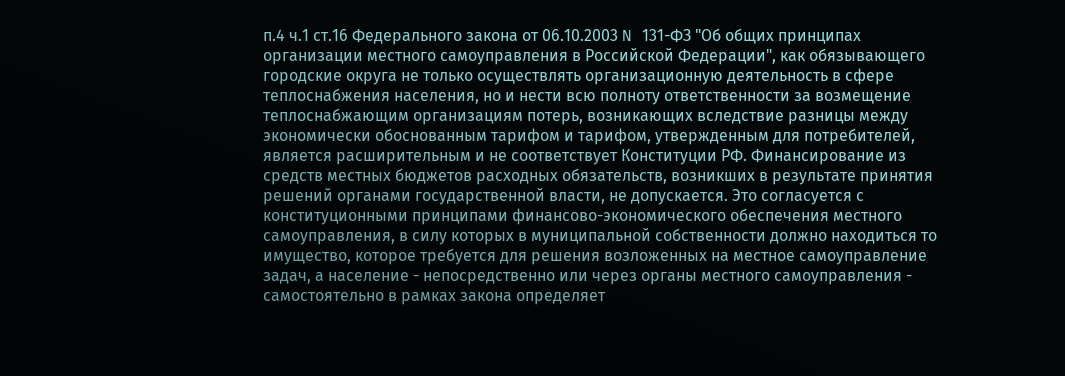п.4 ч.1 ст.16 Федерального закона от 06.10.2003 N 131-ФЗ "Об общих принципах организации местного самоуправления в Российской Федерации", как обязывающего городские округа не только осуществлять организационную деятельность в сфере теплоснабжения населения, но и нести всю полноту ответственности за возмещение теплоснабжающим организациям потерь, возникающих вследствие разницы между экономически обоснованным тарифом и тарифом, утвержденным для потребителей, является расширительным и не соответствует Конституции РФ. Финансирование из средств местных бюджетов расходных обязательств, возникших в результате принятия решений органами государственной власти, не допускается. Это согласуется с конституционными принципами финансово-экономического обеспечения местного самоуправления, в силу которых в муниципальной собственности должно находиться то имущество, которое требуется для решения возложенных на местное самоуправление задач, а население - непосредственно или через органы местного самоуправления - самостоятельно в рамках закона определяет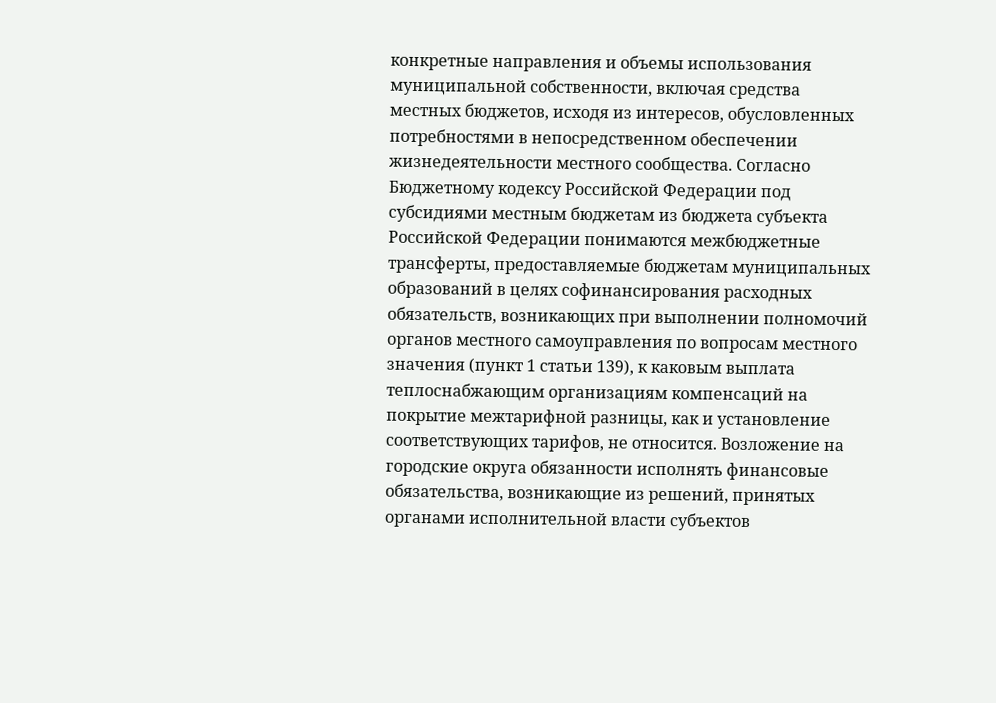конкретные направления и объемы использования муниципальной собственности, включая средства местных бюджетов, исходя из интересов, обусловленных потребностями в непосредственном обеспечении жизнедеятельности местного сообщества. Согласно Бюджетному кодексу Российской Федерации под субсидиями местным бюджетам из бюджета субъекта Российской Федерации понимаются межбюджетные трансферты, предоставляемые бюджетам муниципальных образований в целях софинансирования расходных обязательств, возникающих при выполнении полномочий органов местного самоуправления по вопросам местного значения (пункт 1 статьи 139), к каковым выплата теплоснабжающим организациям компенсаций на покрытие межтарифной разницы, как и установление соответствующих тарифов, не относится. Возложение на городские округа обязанности исполнять финансовые обязательства, возникающие из решений, принятых органами исполнительной власти субъектов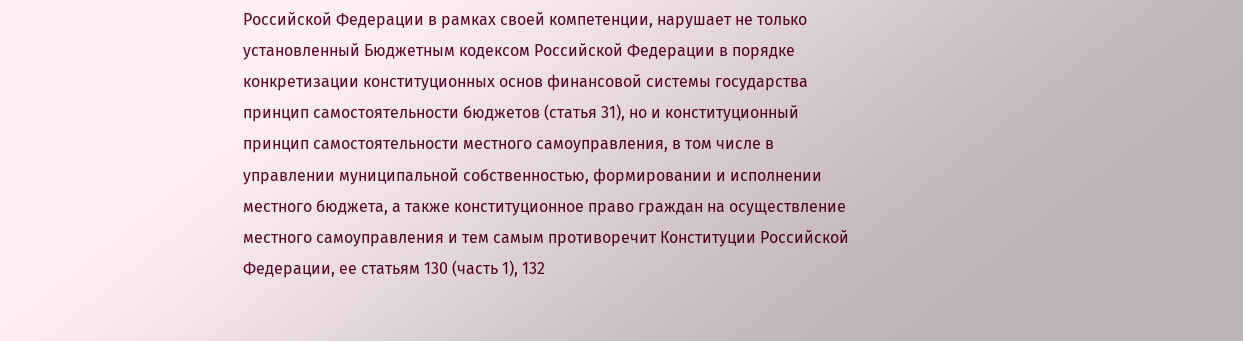Российской Федерации в рамках своей компетенции, нарушает не только установленный Бюджетным кодексом Российской Федерации в порядке конкретизации конституционных основ финансовой системы государства принцип самостоятельности бюджетов (статья 31), но и конституционный принцип самостоятельности местного самоуправления, в том числе в управлении муниципальной собственностью, формировании и исполнении местного бюджета, а также конституционное право граждан на осуществление местного самоуправления и тем самым противоречит Конституции Российской Федерации, ее статьям 130 (часть 1), 132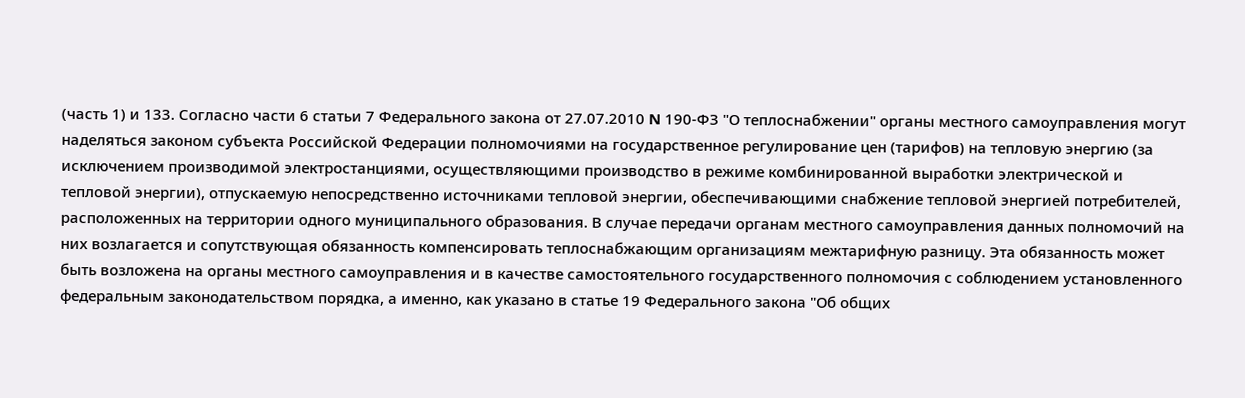(часть 1) и 133. Согласно части 6 статьи 7 Федерального закона от 27.07.2010 N 190-ФЗ "О теплоснабжении" органы местного самоуправления могут наделяться законом субъекта Российской Федерации полномочиями на государственное регулирование цен (тарифов) на тепловую энергию (за исключением производимой электростанциями, осуществляющими производство в режиме комбинированной выработки электрической и тепловой энергии), отпускаемую непосредственно источниками тепловой энергии, обеспечивающими снабжение тепловой энергией потребителей, расположенных на территории одного муниципального образования. В случае передачи органам местного самоуправления данных полномочий на них возлагается и сопутствующая обязанность компенсировать теплоснабжающим организациям межтарифную разницу. Эта обязанность может быть возложена на органы местного самоуправления и в качестве самостоятельного государственного полномочия с соблюдением установленного федеральным законодательством порядка, а именно, как указано в статье 19 Федерального закона "Об общих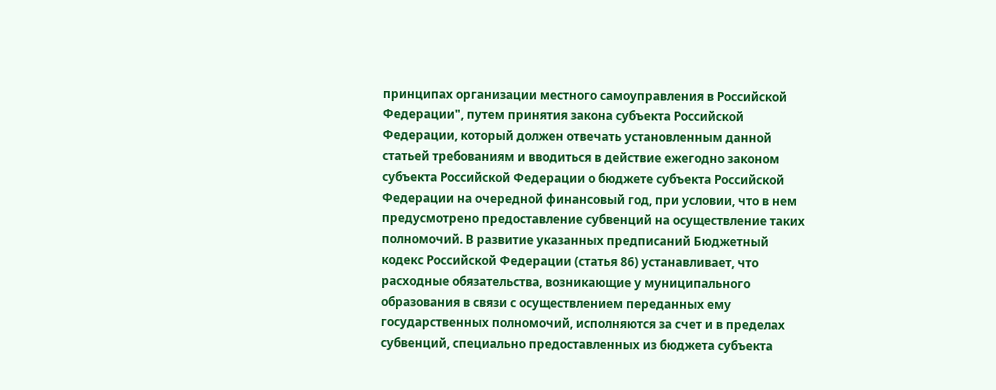принципах организации местного самоуправления в Российской Федерации", путем принятия закона субъекта Российской Федерации, который должен отвечать установленным данной статьей требованиям и вводиться в действие ежегодно законом субъекта Российской Федерации о бюджете субъекта Российской Федерации на очередной финансовый год, при условии, что в нем предусмотрено предоставление субвенций на осуществление таких полномочий. В развитие указанных предписаний Бюджетный кодекс Российской Федерации (статья 86) устанавливает, что расходные обязательства, возникающие у муниципального образования в связи с осуществлением переданных ему государственных полномочий, исполняются за счет и в пределах субвенций, специально предоставленных из бюджета субъекта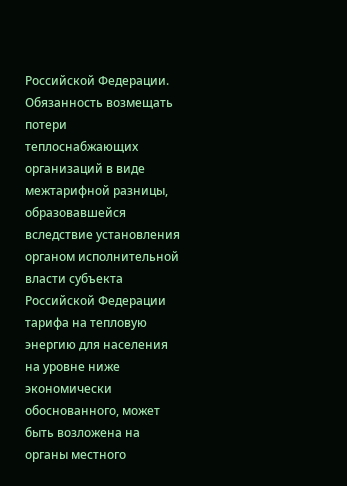Российской Федерации. Обязанность возмещать потери теплоснабжающих организаций в виде межтарифной разницы, образовавшейся вследствие установления органом исполнительной власти субъекта Российской Федерации тарифа на тепловую энергию для населения на уровне ниже экономически обоснованного, может быть возложена на органы местного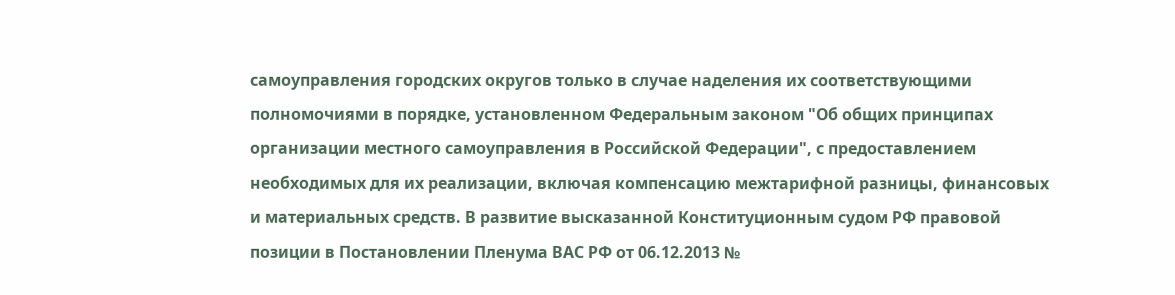самоуправления городских округов только в случае наделения их соответствующими полномочиями в порядке, установленном Федеральным законом "Об общих принципах организации местного самоуправления в Российской Федерации", с предоставлением необходимых для их реализации, включая компенсацию межтарифной разницы, финансовых и материальных средств. В развитие высказанной Конституционным судом РФ правовой позиции в Постановлении Пленума ВАС РФ от 06.12.2013 №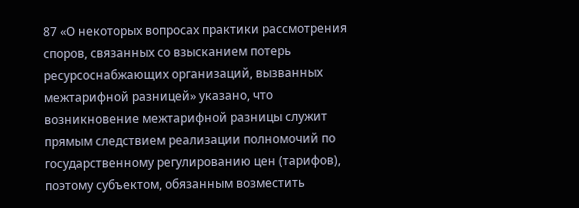87 «О некоторых вопросах практики рассмотрения споров, связанных со взысканием потерь ресурсоснабжающих организаций, вызванных межтарифной разницей» указано, что возникновение межтарифной разницы служит прямым следствием реализации полномочий по государственному регулированию цен (тарифов), поэтому субъектом, обязанным возместить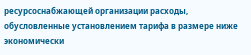ресурсоснабжающей организации расходы, обусловленные установлением тарифа в размере ниже экономически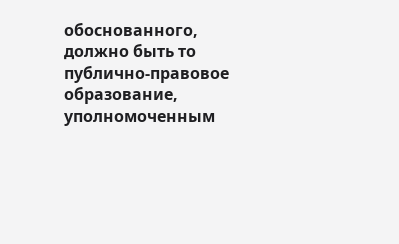обоснованного, должно быть то публично-правовое образование, уполномоченным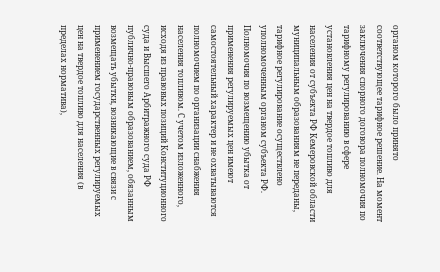органом которого было принято соответствующее тарифное решение. На момент заключения спорного договора полномочия по тарифному регулированию в сфере установления цен на твердое топливо для населения от субъекта РФ Кемеровской области муниципальным образованиям не переданы, тарифное регулирование осуществлено уполномоченным органом субъекта РФ. Полномочия по возмещению убытка от применения регулируемых цен имеют самостоятельный характер и не охватываются полномочием по организации снабжения населения топливом. С учетом изложенного, исходя из правовых позиций Конституционного суда и Высшего Арбитражного суда РФ публично-правовым образованием, обязанным возмещать убытки, возникающие в связи с применением государственных регулируемых цен на твердое топливо для населения (в пределах норматива),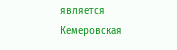является Кемеровская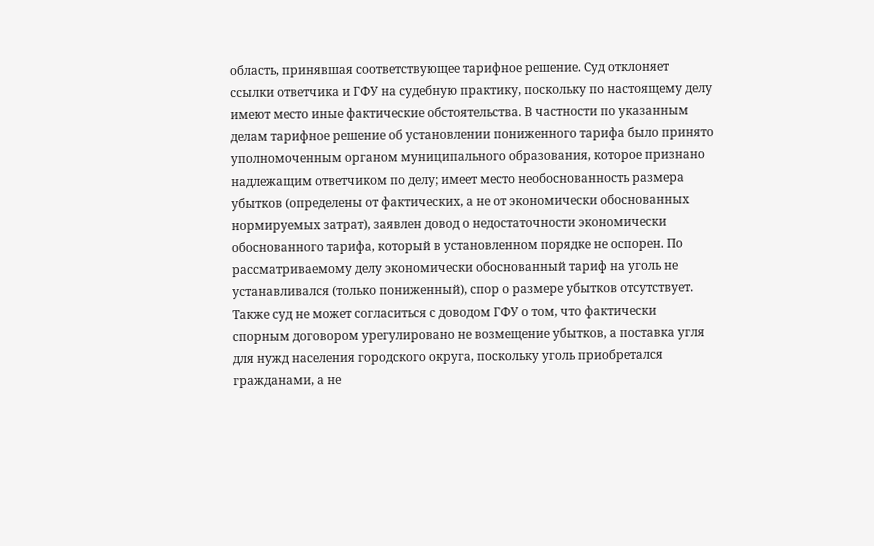область, принявшая соответствующее тарифное решение. Суд отклоняет ссылки ответчика и ГФУ на судебную практику, поскольку по настоящему делу имеют место иные фактические обстоятельства. В частности по указанным делам тарифное решение об установлении пониженного тарифа было принято уполномоченным органом муниципального образования, которое признано надлежащим ответчиком по делу; имеет место необоснованность размера убытков (определены от фактических, а не от экономически обоснованных нормируемых затрат), заявлен довод о недостаточности экономически обоснованного тарифа, который в установленном порядке не оспорен. По рассматриваемому делу экономически обоснованный тариф на уголь не устанавливался (только пониженный), спор о размере убытков отсутствует. Также суд не может согласиться с доводом ГФУ о том, что фактически спорным договором урегулировано не возмещение убытков, а поставка угля для нужд населения городского округа, поскольку уголь приобретался гражданами, а не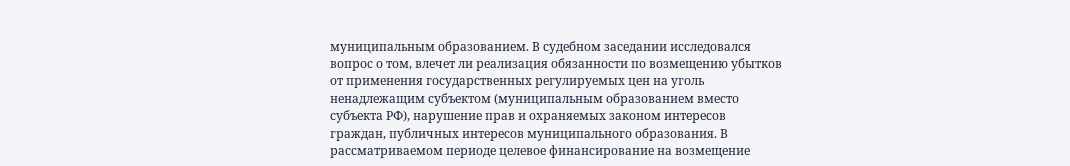муниципальным образованием. В судебном заседании исследовался вопрос о том, влечет ли реализация обязанности по возмещению убытков от применения государственных регулируемых цен на уголь ненадлежащим субъектом (муниципальным образованием вместо субъекта РФ), нарушение прав и охраняемых законом интересов граждан, публичных интересов муниципального образования. В рассматриваемом периоде целевое финансирование на возмещение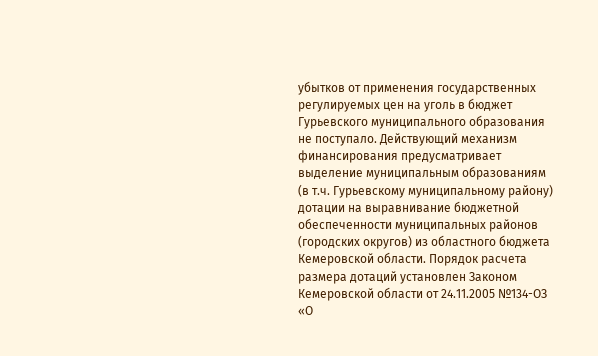убытков от применения государственных регулируемых цен на уголь в бюджет Гурьевского муниципального образования не поступало. Действующий механизм финансирования предусматривает выделение муниципальным образованиям (в т.ч. Гурьевскому муниципальному району) дотации на выравнивание бюджетной обеспеченности муниципальных районов (городских округов) из областного бюджета Кемеровской области. Порядок расчета размера дотаций установлен Законом Кемеровской области от 24.11.2005 №134-ОЗ «О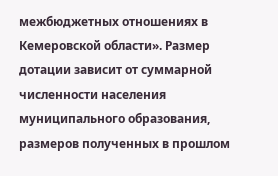межбюджетных отношениях в Кемеровской области». Размер дотации зависит от суммарной численности населения муниципального образования, размеров полученных в прошлом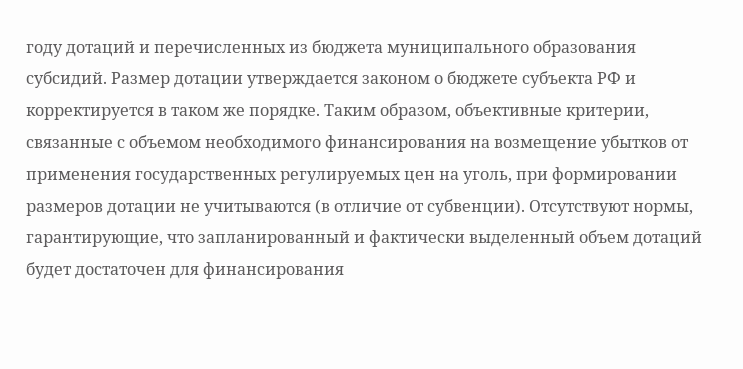году дотаций и перечисленных из бюджета муниципального образования субсидий. Размер дотации утверждается законом о бюджете субъекта РФ и корректируется в таком же порядке. Таким образом, объективные критерии, связанные с объемом необходимого финансирования на возмещение убытков от применения государственных регулируемых цен на уголь, при формировании размеров дотации не учитываются (в отличие от субвенции). Отсутствуют нормы, гарантирующие, что запланированный и фактически выделенный объем дотаций будет достаточен для финансирования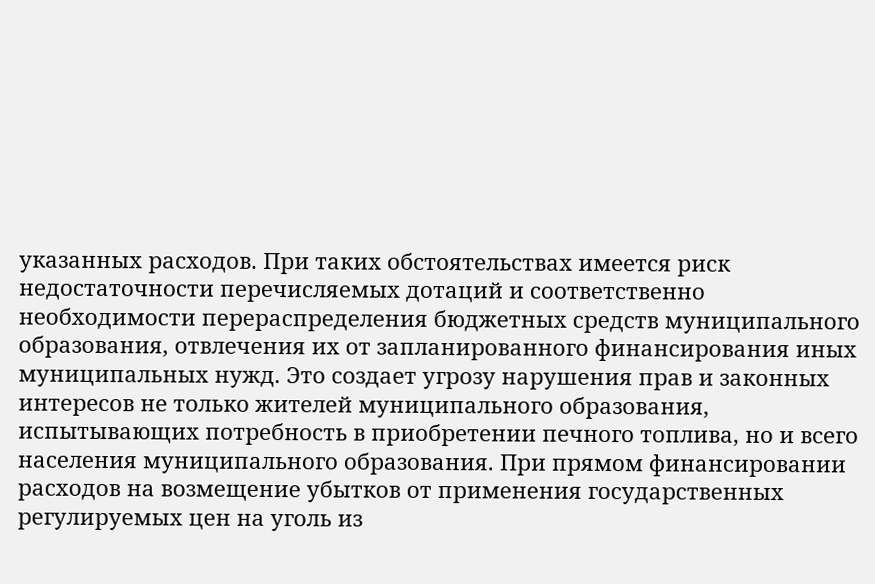указанных расходов. При таких обстоятельствах имеется риск недостаточности перечисляемых дотаций и соответственно необходимости перераспределения бюджетных средств муниципального образования, отвлечения их от запланированного финансирования иных муниципальных нужд. Это создает угрозу нарушения прав и законных интересов не только жителей муниципального образования, испытывающих потребность в приобретении печного топлива, но и всего населения муниципального образования. При прямом финансировании расходов на возмещение убытков от применения государственных регулируемых цен на уголь из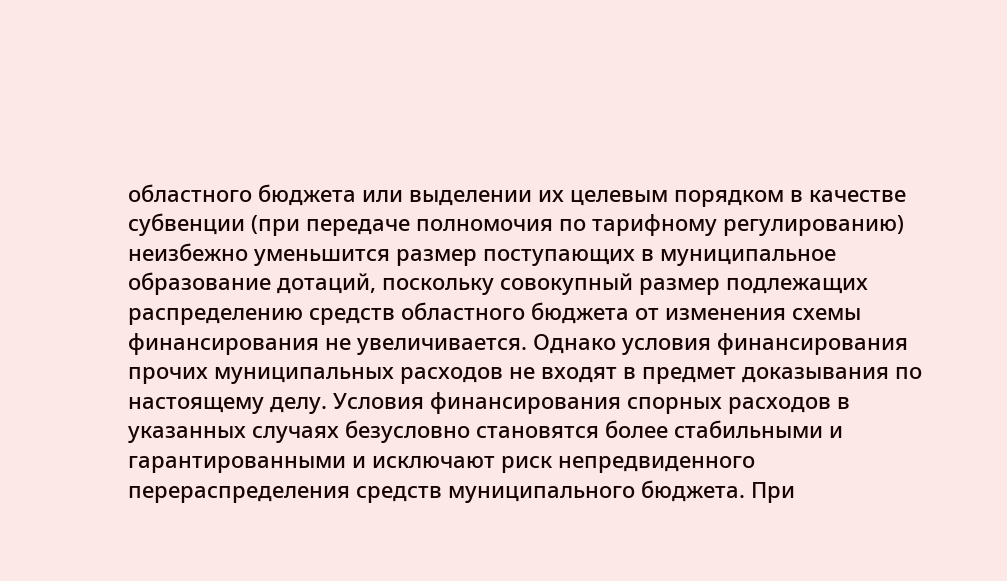областного бюджета или выделении их целевым порядком в качестве субвенции (при передаче полномочия по тарифному регулированию) неизбежно уменьшится размер поступающих в муниципальное образование дотаций, поскольку совокупный размер подлежащих распределению средств областного бюджета от изменения схемы финансирования не увеличивается. Однако условия финансирования прочих муниципальных расходов не входят в предмет доказывания по настоящему делу. Условия финансирования спорных расходов в указанных случаях безусловно становятся более стабильными и гарантированными и исключают риск непредвиденного перераспределения средств муниципального бюджета. При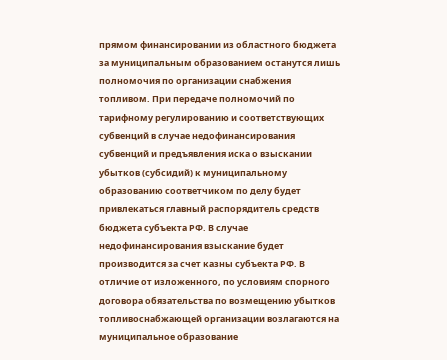прямом финансировании из областного бюджета за муниципальным образованием останутся лишь полномочия по организации снабжения топливом. При передаче полномочий по тарифному регулированию и соответствующих субвенций в случае недофинансирования субвенций и предъявления иска о взыскании убытков (субсидий) к муниципальному образованию соответчиком по делу будет привлекаться главный распорядитель средств бюджета субъекта РФ. В случае недофинансирования взыскание будет производится за счет казны субъекта РФ. В отличие от изложенного, по условиям спорного договора обязательства по возмещению убытков топливоснабжающей организации возлагаются на муниципальное образование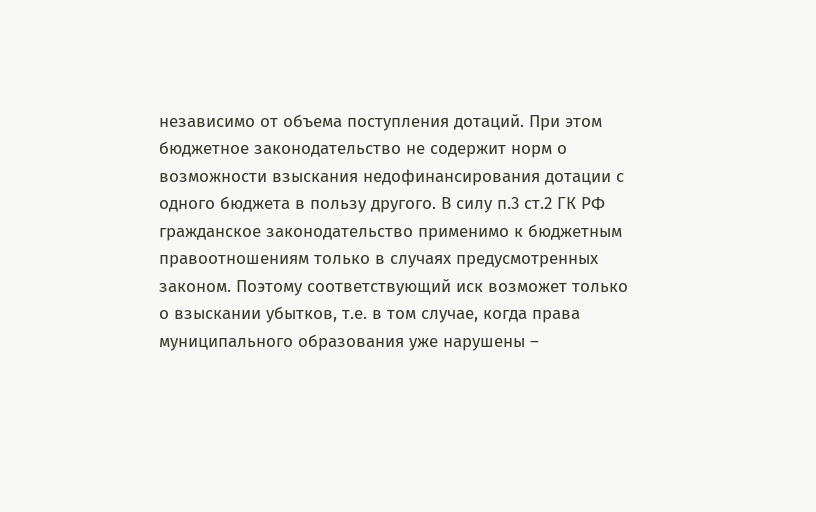независимо от объема поступления дотаций. При этом бюджетное законодательство не содержит норм о возможности взыскания недофинансирования дотации с одного бюджета в пользу другого. В силу п.3 ст.2 ГК РФ гражданское законодательство применимо к бюджетным правоотношениям только в случаях предусмотренных законом. Поэтому соответствующий иск возможет только о взыскании убытков, т.е. в том случае, когда права муниципального образования уже нарушены –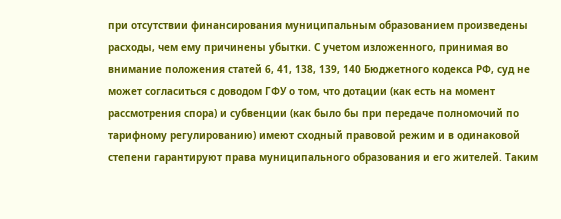при отсутствии финансирования муниципальным образованием произведены расходы, чем ему причинены убытки. С учетом изложенного, принимая во внимание положения статей 6, 41, 138, 139, 140 Бюджетного кодекса РФ, суд не может согласиться с доводом ГФУ о том, что дотации (как есть на момент рассмотрения спора) и субвенции (как было бы при передаче полномочий по тарифному регулированию) имеют сходный правовой режим и в одинаковой степени гарантируют права муниципального образования и его жителей. Таким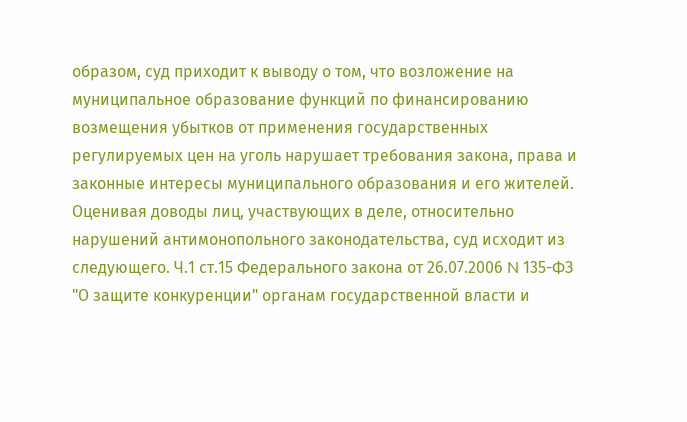образом, суд приходит к выводу о том, что возложение на муниципальное образование функций по финансированию возмещения убытков от применения государственных регулируемых цен на уголь нарушает требования закона, права и законные интересы муниципального образования и его жителей. Оценивая доводы лиц, участвующих в деле, относительно нарушений антимонопольного законодательства, суд исходит из следующего. Ч.1 ст.15 Федерального закона от 26.07.2006 N 135-ФЗ "О защите конкуренции" органам государственной власти и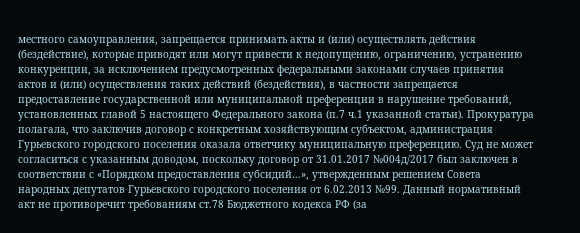местного самоуправления, запрещается принимать акты и (или) осуществлять действия (бездействие), которые приводят или могут привести к недопущению, ограничению, устранению конкуренции, за исключением предусмотренных федеральными законами случаев принятия актов и (или) осуществления таких действий (бездействия), в частности запрещается предоставление государственной или муниципальной преференции в нарушение требований, установленных главой 5 настоящего Федерального закона (п.7 ч.1 указанной статьи). Прокуратура полагала, что заключив договор с конкретным хозяйствующим субъектом, администрация Гурьевского городского поселения оказала ответчику муниципальную преференцию. Суд не может согласиться с указанным доводом, поскольку договор от 31.01.2017 №004д/2017 был заключен в соответствии с «Порядком предоставления субсидий…», утвержденным решением Совета народных депутатов Гурьевского городского поселения от 6.02.2013 №99. Данный нормативный акт не противоречит требованиям ст.78 Бюджетного кодекса РФ (за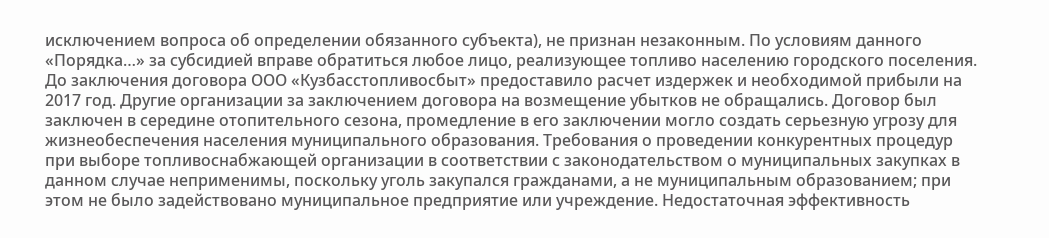исключением вопроса об определении обязанного субъекта), не признан незаконным. По условиям данного «Порядка…» за субсидией вправе обратиться любое лицо, реализующее топливо населению городского поселения. До заключения договора ООО «Кузбасстопливосбыт» предоставило расчет издержек и необходимой прибыли на 2017 год. Другие организации за заключением договора на возмещение убытков не обращались. Договор был заключен в середине отопительного сезона, промедление в его заключении могло создать серьезную угрозу для жизнеобеспечения населения муниципального образования. Требования о проведении конкурентных процедур при выборе топливоснабжающей организации в соответствии с законодательством о муниципальных закупках в данном случае неприменимы, поскольку уголь закупался гражданами, а не муниципальным образованием; при этом не было задействовано муниципальное предприятие или учреждение. Недостаточная эффективность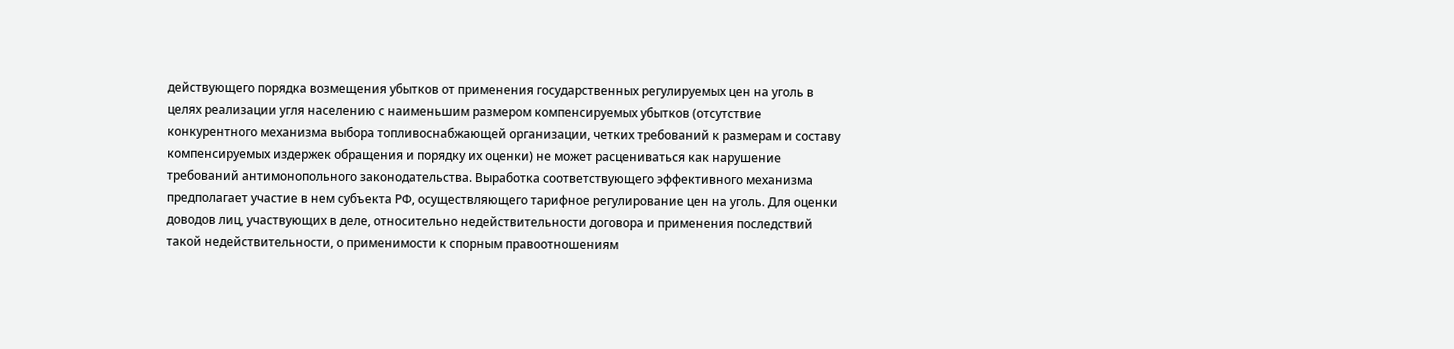действующего порядка возмещения убытков от применения государственных регулируемых цен на уголь в целях реализации угля населению с наименьшим размером компенсируемых убытков (отсутствие конкурентного механизма выбора топливоснабжающей организации, четких требований к размерам и составу компенсируемых издержек обращения и порядку их оценки) не может расцениваться как нарушение требований антимонопольного законодательства. Выработка соответствующего эффективного механизма предполагает участие в нем субъекта РФ, осуществляющего тарифное регулирование цен на уголь. Для оценки доводов лиц, участвующих в деле, относительно недействительности договора и применения последствий такой недействительности, о применимости к спорным правоотношениям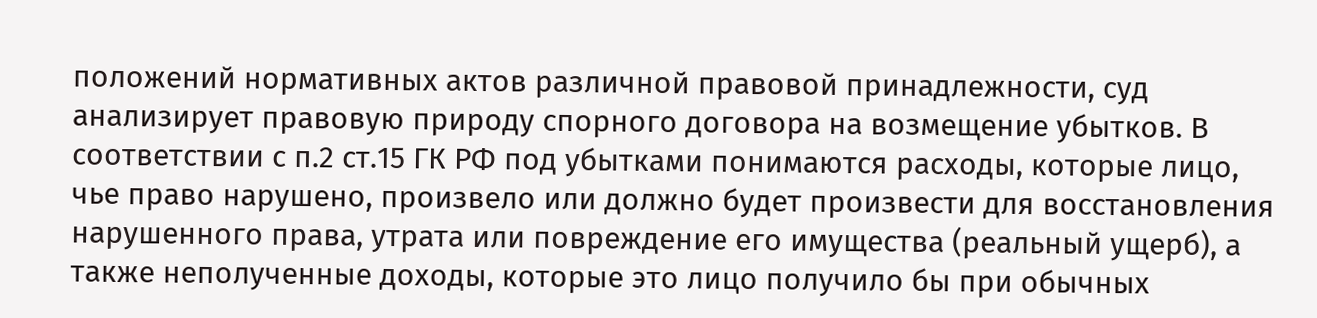положений нормативных актов различной правовой принадлежности, суд анализирует правовую природу спорного договора на возмещение убытков. В соответствии с п.2 ст.15 ГК РФ под убытками понимаются расходы, которые лицо, чье право нарушено, произвело или должно будет произвести для восстановления нарушенного права, утрата или повреждение его имущества (реальный ущерб), а также неполученные доходы, которые это лицо получило бы при обычных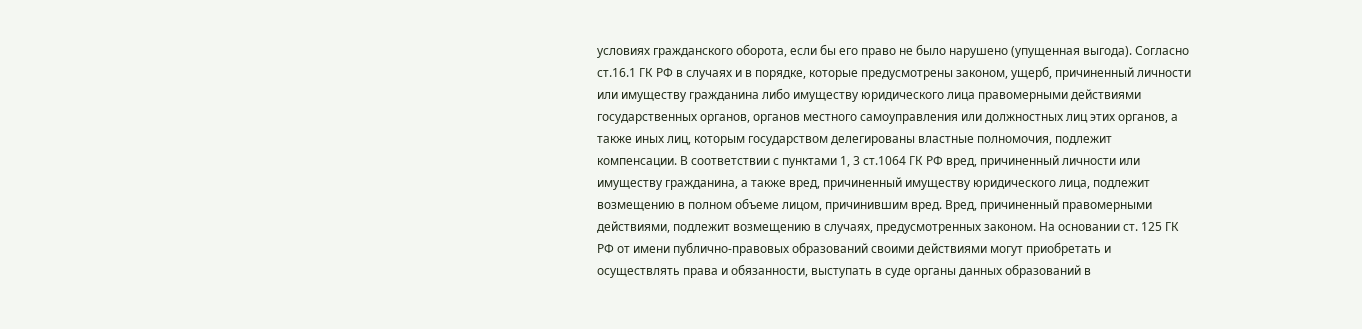условиях гражданского оборота, если бы его право не было нарушено (упущенная выгода). Согласно ст.16.1 ГК РФ в случаях и в порядке, которые предусмотрены законом, ущерб, причиненный личности или имуществу гражданина либо имуществу юридического лица правомерными действиями государственных органов, органов местного самоуправления или должностных лиц этих органов, а также иных лиц, которым государством делегированы властные полномочия, подлежит компенсации. В соответствии с пунктами 1, 3 ст.1064 ГК РФ вред, причиненный личности или имуществу гражданина, а также вред, причиненный имуществу юридического лица, подлежит возмещению в полном объеме лицом, причинившим вред. Вред, причиненный правомерными действиями, подлежит возмещению в случаях, предусмотренных законом. На основании ст. 125 ГК РФ от имени публично-правовых образований своими действиями могут приобретать и осуществлять права и обязанности, выступать в суде органы данных образований в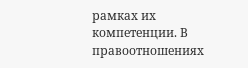рамках их компетенции. В правоотношениях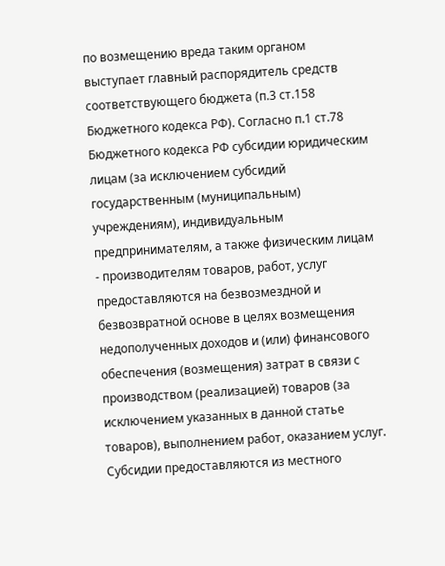по возмещению вреда таким органом выступает главный распорядитель средств соответствующего бюджета (п.3 ст.158 Бюджетного кодекса РФ). Согласно п.1 ст.78 Бюджетного кодекса РФ субсидии юридическим лицам (за исключением субсидий государственным (муниципальным) учреждениям), индивидуальным предпринимателям, а также физическим лицам - производителям товаров, работ, услуг предоставляются на безвозмездной и безвозвратной основе в целях возмещения недополученных доходов и (или) финансового обеспечения (возмещения) затрат в связи с производством (реализацией) товаров (за исключением указанных в данной статье товаров), выполнением работ, оказанием услуг. Субсидии предоставляются из местного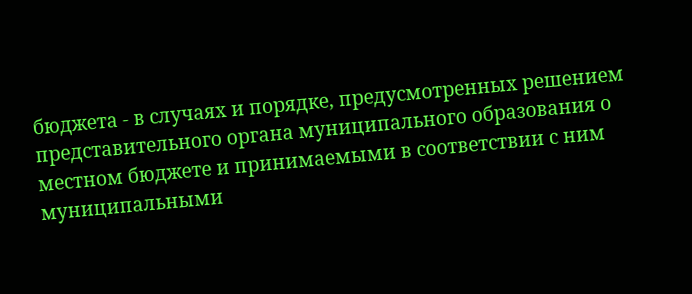бюджета - в случаях и порядке, предусмотренных решением представительного органа муниципального образования о местном бюджете и принимаемыми в соответствии с ним муниципальными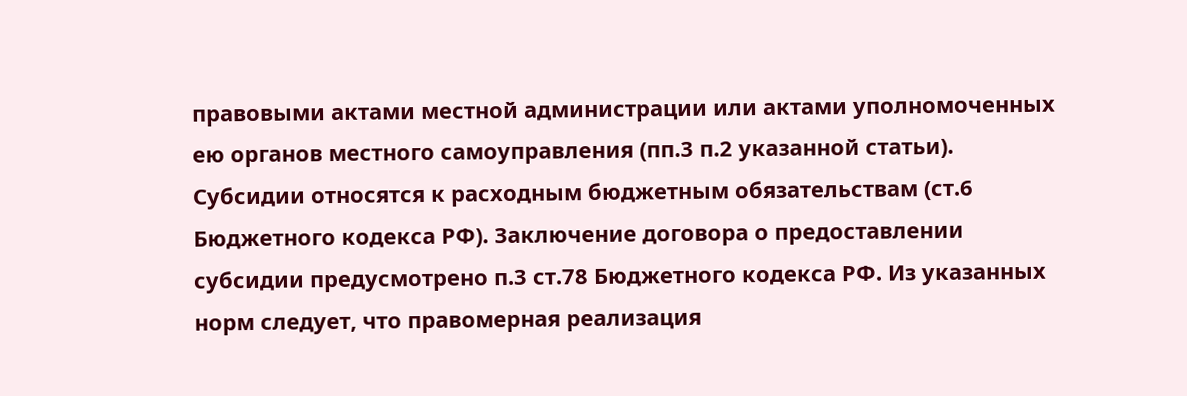правовыми актами местной администрации или актами уполномоченных ею органов местного самоуправления (пп.3 п.2 указанной статьи). Субсидии относятся к расходным бюджетным обязательствам (ст.6 Бюджетного кодекса РФ). Заключение договора о предоставлении субсидии предусмотрено п.3 ст.78 Бюджетного кодекса РФ. Из указанных норм следует, что правомерная реализация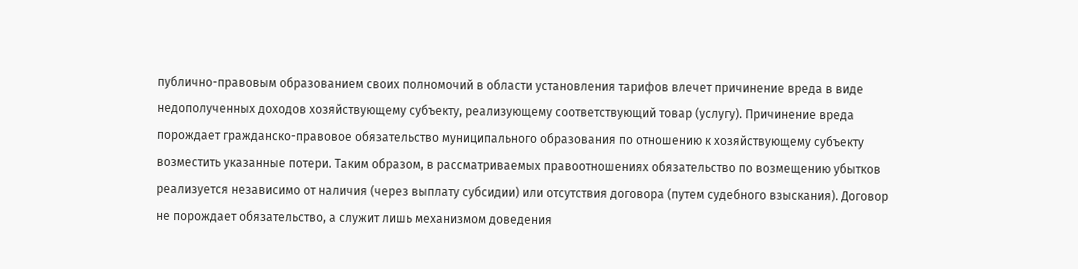публично-правовым образованием своих полномочий в области установления тарифов влечет причинение вреда в виде недополученных доходов хозяйствующему субъекту, реализующему соответствующий товар (услугу). Причинение вреда порождает гражданско-правовое обязательство муниципального образования по отношению к хозяйствующему субъекту возместить указанные потери. Таким образом, в рассматриваемых правоотношениях обязательство по возмещению убытков реализуется независимо от наличия (через выплату субсидии) или отсутствия договора (путем судебного взыскания). Договор не порождает обязательство, а служит лишь механизмом доведения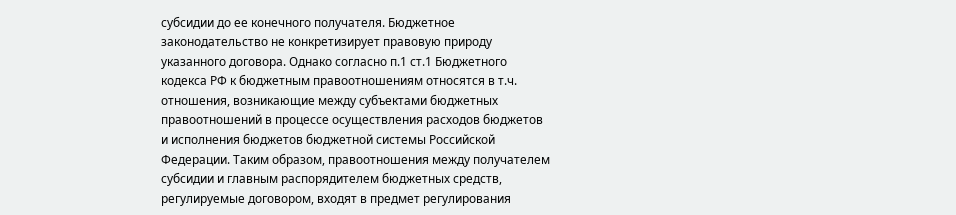субсидии до ее конечного получателя. Бюджетное законодательство не конкретизирует правовую природу указанного договора. Однако согласно п.1 ст.1 Бюджетного кодекса РФ к бюджетным правоотношениям относятся в т.ч. отношения, возникающие между субъектами бюджетных правоотношений в процессе осуществления расходов бюджетов и исполнения бюджетов бюджетной системы Российской Федерации. Таким образом, правоотношения между получателем субсидии и главным распорядителем бюджетных средств, регулируемые договором, входят в предмет регулирования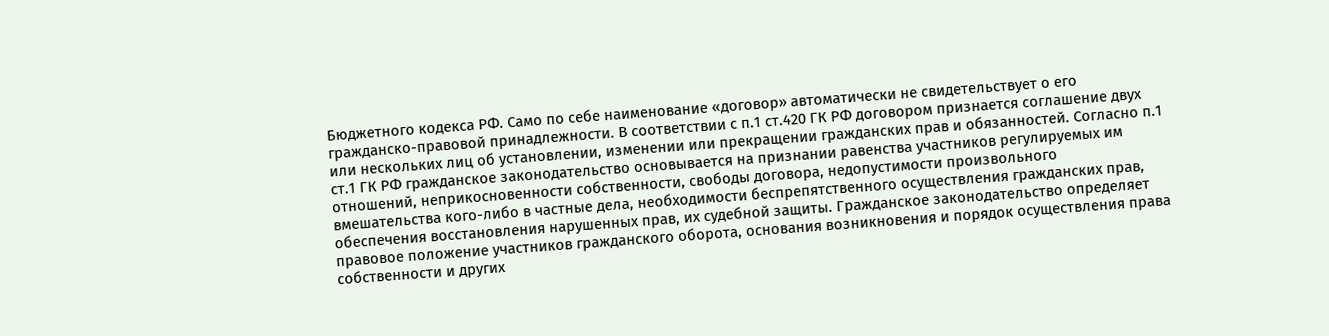Бюджетного кодекса РФ. Само по себе наименование «договор» автоматически не свидетельствует о его гражданско-правовой принадлежности. В соответствии с п.1 ст.420 ГК РФ договором признается соглашение двух или нескольких лиц об установлении, изменении или прекращении гражданских прав и обязанностей. Согласно п.1 ст.1 ГК РФ гражданское законодательство основывается на признании равенства участников регулируемых им отношений, неприкосновенности собственности, свободы договора, недопустимости произвольного вмешательства кого-либо в частные дела, необходимости беспрепятственного осуществления гражданских прав, обеспечения восстановления нарушенных прав, их судебной защиты. Гражданское законодательство определяет правовое положение участников гражданского оборота, основания возникновения и порядок осуществления права собственности и других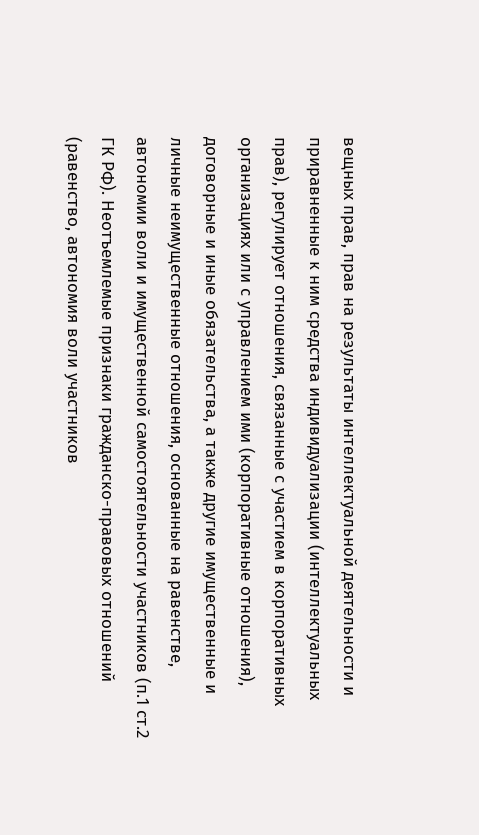вещных прав, прав на результаты интеллектуальной деятельности и приравненные к ним средства индивидуализации (интеллектуальных прав), регулирует отношения, связанные с участием в корпоративных организациях или с управлением ими (корпоративные отношения), договорные и иные обязательства, а также другие имущественные и личные неимущественные отношения, основанные на равенстве, автономии воли и имущественной самостоятельности участников (п.1 ст.2 ГК РФ). Неотъемлемые признаки гражданско-правовых отношений (равенство, автономия воли участников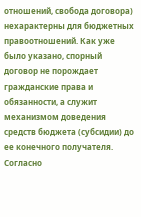отношений, свобода договора) нехарактерны для бюджетных правоотношений. Как уже было указано, спорный договор не порождает гражданские права и обязанности, а служит механизмом доведения средств бюджета (субсидии) до ее конечного получателя. Согласно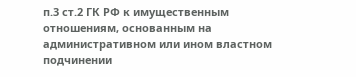п.3 ст.2 ГК РФ к имущественным отношениям, основанным на административном или ином властном подчинении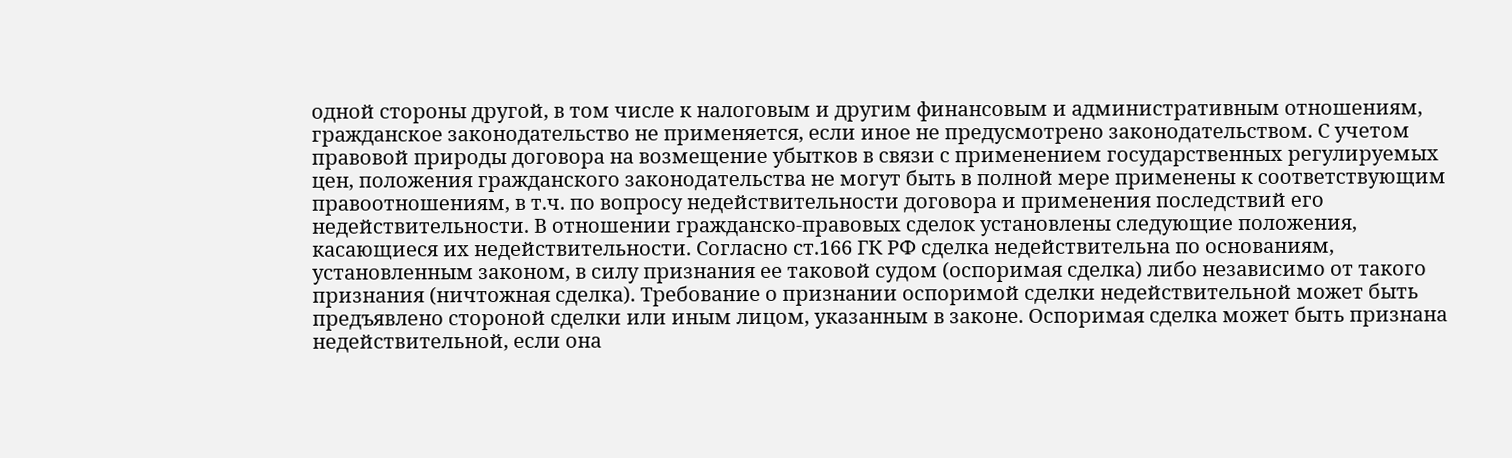одной стороны другой, в том числе к налоговым и другим финансовым и административным отношениям, гражданское законодательство не применяется, если иное не предусмотрено законодательством. С учетом правовой природы договора на возмещение убытков в связи с применением государственных регулируемых цен, положения гражданского законодательства не могут быть в полной мере применены к соответствующим правоотношениям, в т.ч. по вопросу недействительности договора и применения последствий его недействительности. В отношении гражданско-правовых сделок установлены следующие положения, касающиеся их недействительности. Согласно ст.166 ГК РФ сделка недействительна по основаниям, установленным законом, в силу признания ее таковой судом (оспоримая сделка) либо независимо от такого признания (ничтожная сделка). Требование о признании оспоримой сделки недействительной может быть предъявлено стороной сделки или иным лицом, указанным в законе. Оспоримая сделка может быть признана недействительной, если она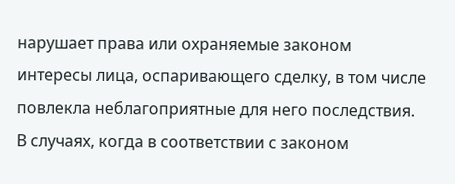нарушает права или охраняемые законом интересы лица, оспаривающего сделку, в том числе повлекла неблагоприятные для него последствия. В случаях, когда в соответствии с законом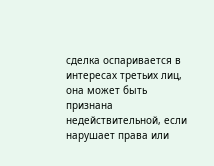сделка оспаривается в интересах третьих лиц, она может быть признана недействительной, если нарушает права или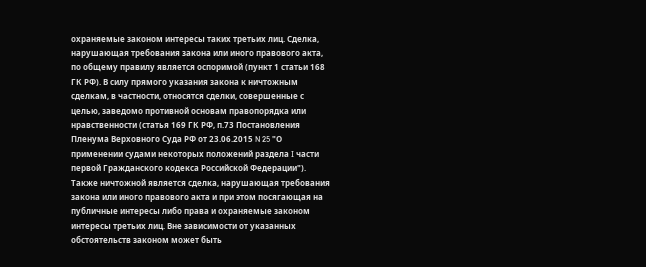охраняемые законом интересы таких третьих лиц. Сделка, нарушающая требования закона или иного правового акта, по общему правилу является оспоримой (пункт 1 статьи 168 ГК РФ). В силу прямого указания закона к ничтожным сделкам, в частности, относятся сделки, совершенные с целью, заведомо противной основам правопорядка или нравственности (статья 169 ГК РФ, п.73 Постановления Пленума Верховного Суда РФ от 23.06.2015 N 25 "О применении судами некоторых положений раздела I части первой Гражданского кодекса Российской Федерации"). Также ничтожной является сделка, нарушающая требования закона или иного правового акта и при этом посягающая на публичные интересы либо права и охраняемые законом интересы третьих лиц. Вне зависимости от указанных обстоятельств законом может быть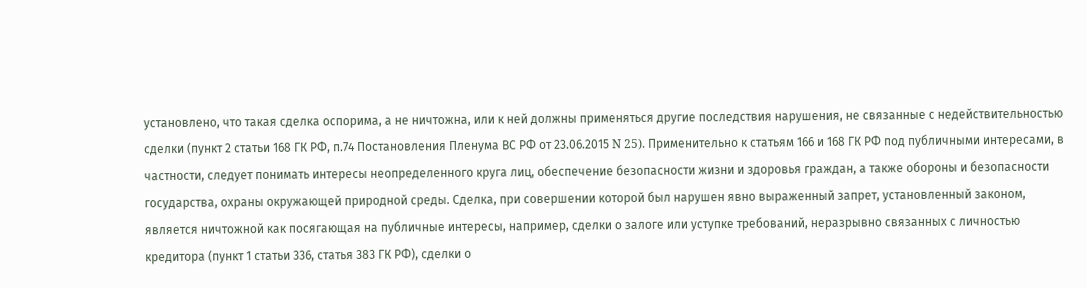установлено, что такая сделка оспорима, а не ничтожна, или к ней должны применяться другие последствия нарушения, не связанные с недействительностью сделки (пункт 2 статьи 168 ГК РФ, п.74 Постановления Пленума ВС РФ от 23.06.2015 N 25). Применительно к статьям 166 и 168 ГК РФ под публичными интересами, в частности, следует понимать интересы неопределенного круга лиц, обеспечение безопасности жизни и здоровья граждан, а также обороны и безопасности государства, охраны окружающей природной среды. Сделка, при совершении которой был нарушен явно выраженный запрет, установленный законом, является ничтожной как посягающая на публичные интересы, например, сделки о залоге или уступке требований, неразрывно связанных с личностью кредитора (пункт 1 статьи 336, статья 383 ГК РФ), сделки о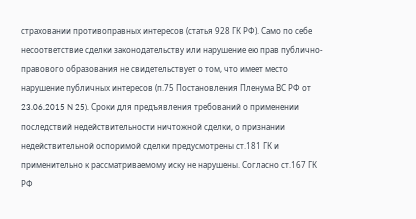страховании противоправных интересов (статья 928 ГК РФ). Само по себе несоответствие сделки законодательству или нарушение ею прав публично-правового образования не свидетельствует о том, что имеет место нарушение публичных интересов (п.75 Постановления Пленума ВС РФ от 23.06.2015 N 25). Сроки для предъявления требований о применении последствий недействительности ничтожной сделки, о признании недействительной оспоримой сделки предусмотрены ст.181 ГК и применительно к рассматриваемому иску не нарушены. Согласно ст.167 ГК РФ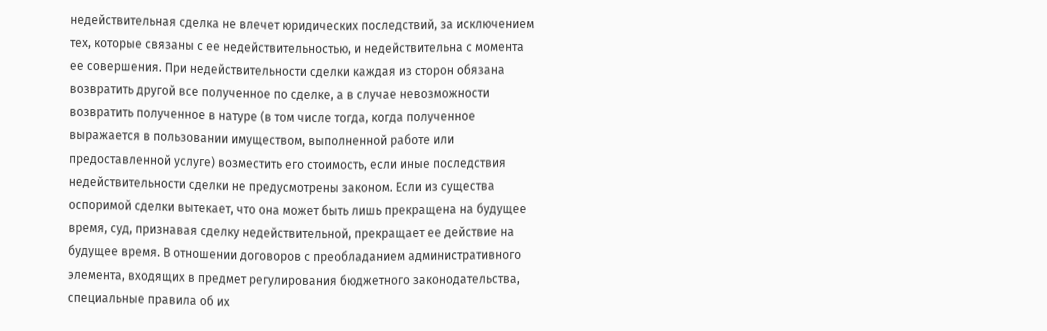недействительная сделка не влечет юридических последствий, за исключением тех, которые связаны с ее недействительностью, и недействительна с момента ее совершения. При недействительности сделки каждая из сторон обязана возвратить другой все полученное по сделке, а в случае невозможности возвратить полученное в натуре (в том числе тогда, когда полученное выражается в пользовании имуществом, выполненной работе или предоставленной услуге) возместить его стоимость, если иные последствия недействительности сделки не предусмотрены законом. Если из существа оспоримой сделки вытекает, что она может быть лишь прекращена на будущее время, суд, признавая сделку недействительной, прекращает ее действие на будущее время. В отношении договоров с преобладанием административного элемента, входящих в предмет регулирования бюджетного законодательства, специальные правила об их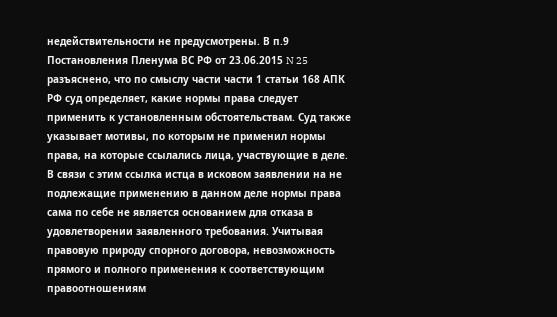недействительности не предусмотрены. В п.9 Постановления Пленума ВС РФ от 23.06.2015 N 25 разъяснено, что по смыслу части части 1 статьи 168 АПК РФ суд определяет, какие нормы права следует применить к установленным обстоятельствам. Суд также указывает мотивы, по которым не применил нормы права, на которые ссылались лица, участвующие в деле. В связи с этим ссылка истца в исковом заявлении на не подлежащие применению в данном деле нормы права сама по себе не является основанием для отказа в удовлетворении заявленного требования. Учитывая правовую природу спорного договора, невозможность прямого и полного применения к соответствующим правоотношениям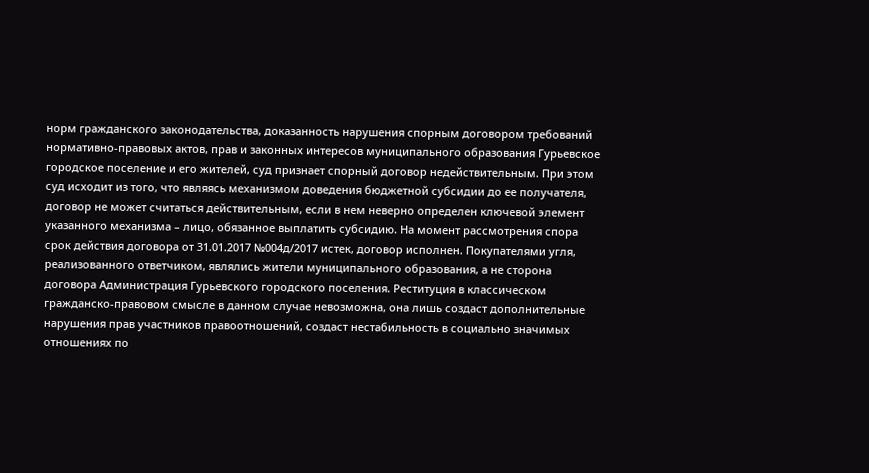норм гражданского законодательства, доказанность нарушения спорным договором требований нормативно-правовых актов, прав и законных интересов муниципального образования Гурьевское городское поселение и его жителей, суд признает спорный договор недействительным. При этом суд исходит из того, что являясь механизмом доведения бюджетной субсидии до ее получателя, договор не может считаться действительным, если в нем неверно определен ключевой элемент указанного механизма – лицо, обязанное выплатить субсидию. На момент рассмотрения спора срок действия договора от 31.01.2017 №004д/2017 истек, договор исполнен. Покупателями угля, реализованного ответчиком, являлись жители муниципального образования, а не сторона договора Администрация Гурьевского городского поселения. Реституция в классическом гражданско-правовом смысле в данном случае невозможна, она лишь создаст дополнительные нарушения прав участников правоотношений, создаст нестабильность в социально значимых отношениях по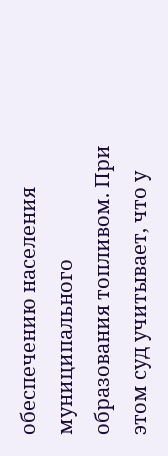обеспечению населения муниципального образования топливом. При этом суд учитывает, что у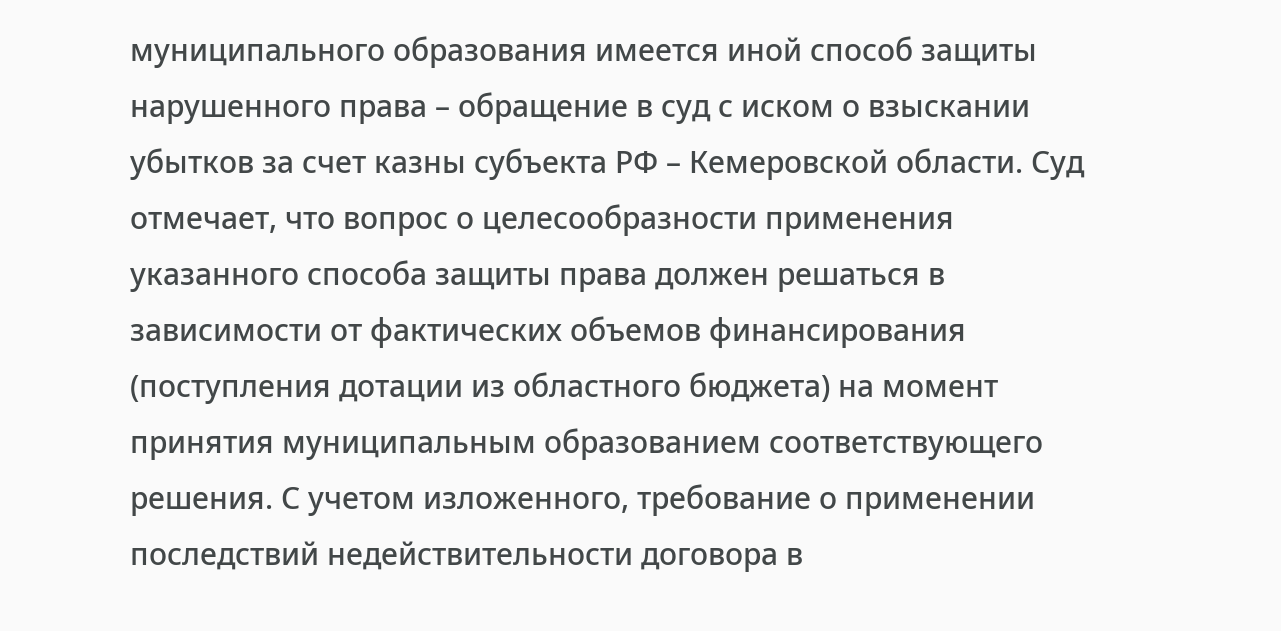муниципального образования имеется иной способ защиты нарушенного права – обращение в суд с иском о взыскании убытков за счет казны субъекта РФ – Кемеровской области. Суд отмечает, что вопрос о целесообразности применения указанного способа защиты права должен решаться в зависимости от фактических объемов финансирования (поступления дотации из областного бюджета) на момент принятия муниципальным образованием соответствующего решения. С учетом изложенного, требование о применении последствий недействительности договора в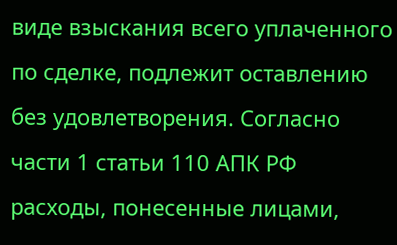виде взыскания всего уплаченного по сделке, подлежит оставлению без удовлетворения. Согласно части 1 статьи 110 АПК РФ расходы, понесенные лицами,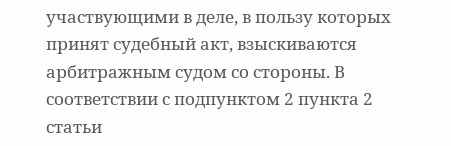участвующими в деле, в пользу которых принят судебный акт, взыскиваются арбитражным судом со стороны. В соответствии с подпунктом 2 пункта 2 статьи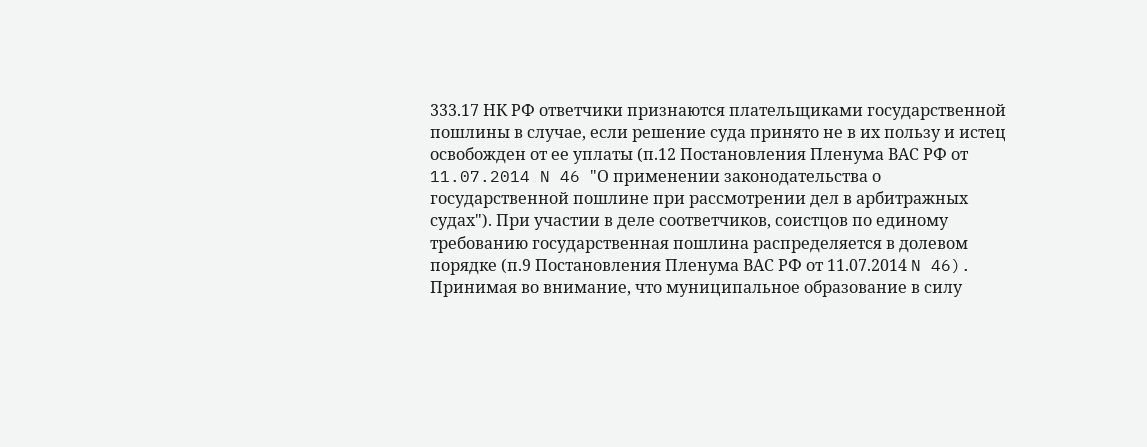333.17 НК РФ ответчики признаются плательщиками государственной пошлины в случае, если решение суда принято не в их пользу и истец освобожден от ее уплаты (п.12 Постановления Пленума ВАС РФ от 11.07.2014 N 46 "О применении законодательства о государственной пошлине при рассмотрении дел в арбитражных судах"). При участии в деле соответчиков, соистцов по единому требованию государственная пошлина распределяется в долевом порядке (п.9 Постановления Пленума ВАС РФ от 11.07.2014 N 46). Принимая во внимание, что муниципальное образование в силу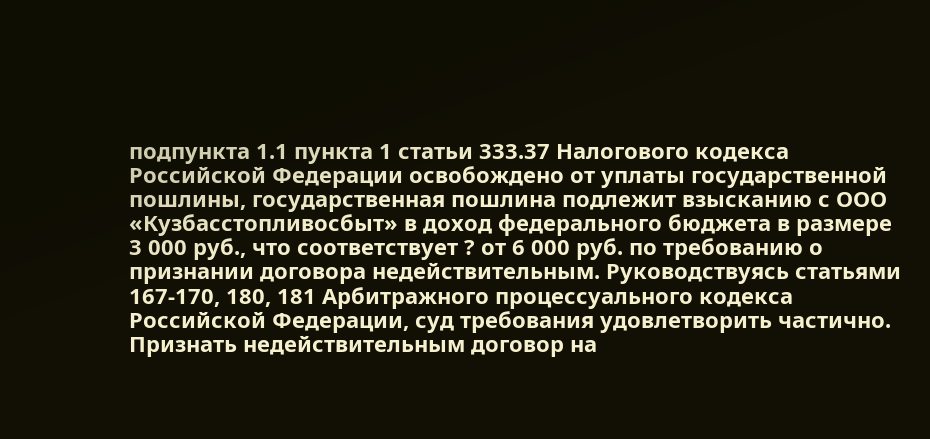подпункта 1.1 пункта 1 статьи 333.37 Налогового кодекса Российской Федерации освобождено от уплаты государственной пошлины, государственная пошлина подлежит взысканию с ООО «Кузбасстопливосбыт» в доход федерального бюджета в размере 3 000 руб., что соответствует ? от 6 000 руб. по требованию о признании договора недействительным. Руководствуясь статьями 167-170, 180, 181 Арбитражного процессуального кодекса Российской Федерации, суд требования удовлетворить частично. Признать недействительным договор на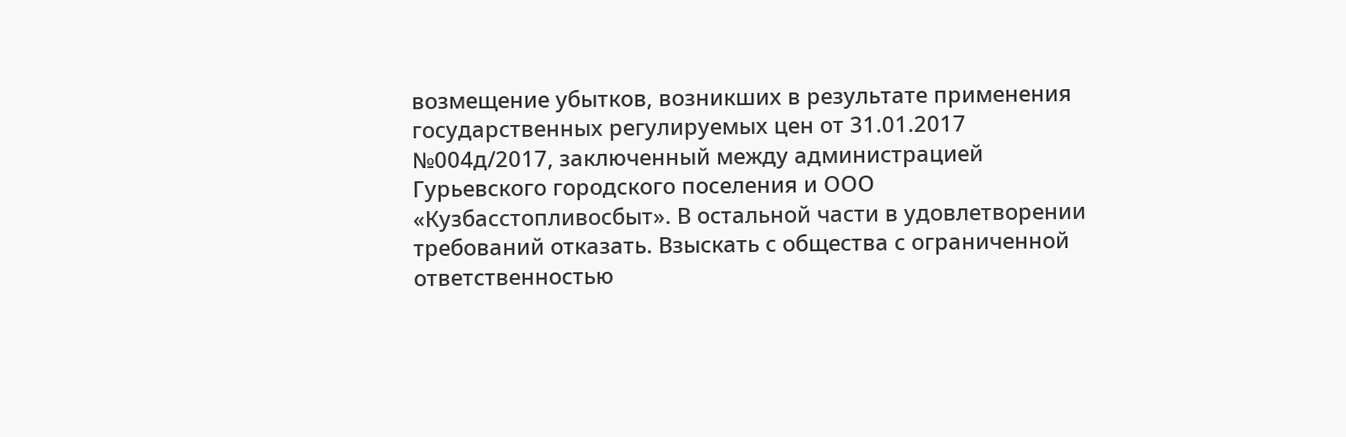возмещение убытков, возникших в результате применения государственных регулируемых цен от 31.01.2017 №004д/2017, заключенный между администрацией Гурьевского городского поселения и ООО «Кузбасстопливосбыт». В остальной части в удовлетворении требований отказать. Взыскать с общества с ограниченной ответственностью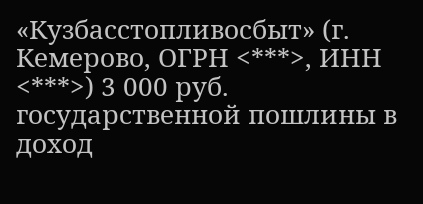«Кузбасстопливосбыт» (г. Кемерово, ОГРН <***>, ИНН <***>) 3 000 руб. государственной пошлины в доход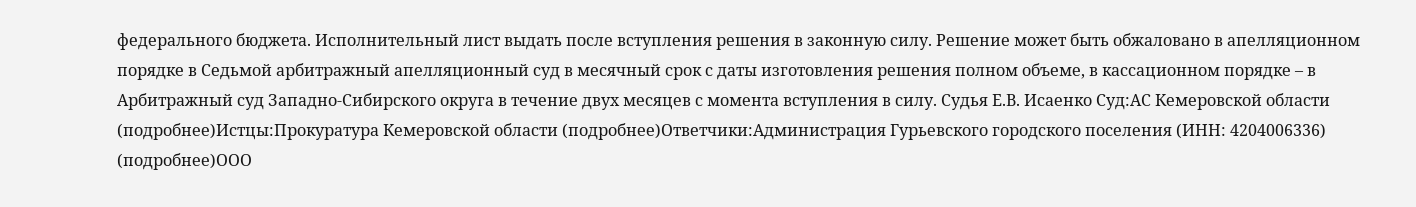федерального бюджета. Исполнительный лист выдать после вступления решения в законную силу. Решение может быть обжаловано в апелляционном порядке в Седьмой арбитражный апелляционный суд в месячный срок с даты изготовления решения полном объеме, в кассационном порядке – в Арбитражный суд Западно-Сибирского округа в течение двух месяцев с момента вступления в силу. Судья Е.В. Исаенко Суд:АС Кемеровской области (подробнее)Истцы:Прокуратура Кемеровской области (подробнее)Ответчики:Администрация Гурьевского городского поселения (ИНН: 4204006336) (подробнее)ООО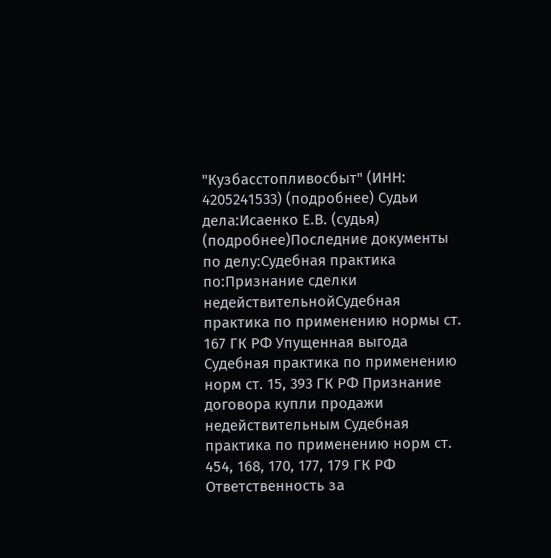"Кузбасстопливосбыт" (ИНН: 4205241533) (подробнее) Судьи дела:Исаенко Е.В. (судья) (подробнее)Последние документы по делу:Судебная практика по:Признание сделки недействительнойСудебная практика по применению нормы ст. 167 ГК РФ Упущенная выгода Судебная практика по применению норм ст. 15, 393 ГК РФ Признание договора купли продажи недействительным Судебная практика по применению норм ст. 454, 168, 170, 177, 179 ГК РФ
Ответственность за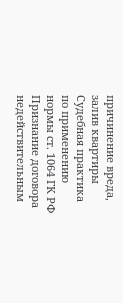причинение вреда, залив квартиры Судебная практика по применению нормы ст. 1064 ГК РФ Признание договора недействительным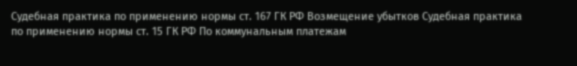Судебная практика по применению нормы ст. 167 ГК РФ Возмещение убытков Судебная практика по применению нормы ст. 15 ГК РФ По коммунальным платежам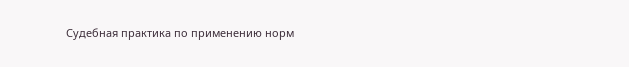Судебная практика по применению норм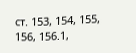ст. 153, 154, 155, 156, 156.1,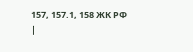157, 157.1, 158 ЖК РФ
|